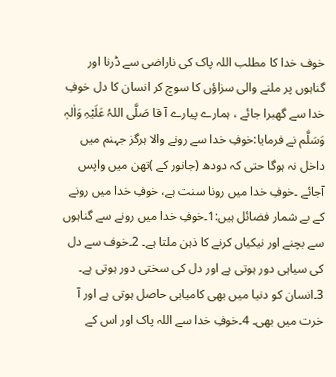خوف خدا کا مطلب اللہ پاک کی ناراضی سے ڈرنا اور گناہوں پر ملنے والی سزاؤں کا سوچ کر انسان کا دل خوفِ خدا سے گھبرا جائے ، ہمارے پیارے آ قا صَلَّی اللہُ عَلَیْہِ وَاٰلہٖ وَسَلَّم نے فرمایا:خوفِ خدا سے رونے والا ہرگز جہنم میں داخل نہ ہوگا حتی کہ دودھ (جانور کے )تھن میں واپس آجائے ۔خوفِ خدا میں رونا سنت ہے، خوفِ خدا میں رونے کے بے شمار فضائل ہیں:1۔خوفِ خدا میں رونے سے گناہوں سے بچنے اور نیکیاں کرنے کا ذہن ملتا ہے۔ 2۔خوف سے دل کی سیاہی دور ہوتی ہے اور دل کی سختی دور ہوتی ہے۔ 3۔انسان کو دنیا میں بھی کامیابی حاصل ہوتی ہے اور آ خرت میں بھی۔ 4۔خوفِ خدا سے اللہ پاک اور اس کے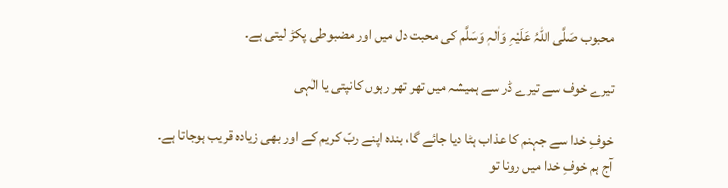محبوب صَلَّی اللہُ عَلَیْہِ وَاٰلہٖ وَسَلَّم کی محبت دل میں اور مضبوطی پکڑ لیتی ہے۔

تیرے خوف سے تیرے ڈر سے ہمیشہ میں تھر تھر رہوں کانپتی یا الٰہی

خوفِ خدا سے جہنم کا عذاب ہٹا دیا جائے گا، بندہ اپنے ربّ کریم کے اور بھی زیادہ قریب ہوجاتا ہے۔ آج ہم خوفِ خدا میں رونا تو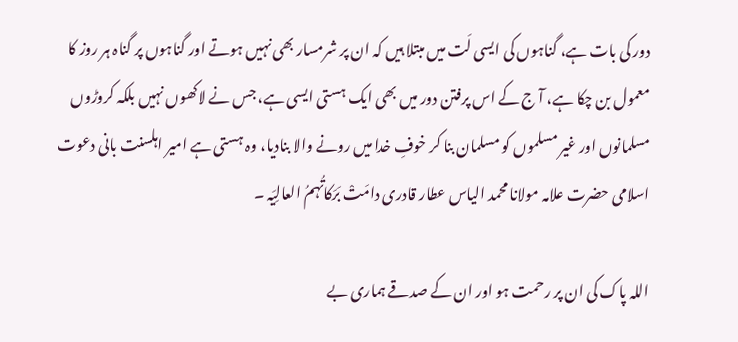دور کی بات ہے، گناہوں کی ایسی لَت میں مبتلا ہیں کہ ان پر شرمسار بھی نہیں ہوتے اور گناہوں پر گناہ ہر روز کا معمول بن چکا ہے، آ ج کے اس پرفتن دور میں بھی ایک ہستی ایسی ہے، جس نے لاکھوں نہیں بلکہ کروڑوں مسلمانوں اور غیر مسلموں کو مسلمان بنا کر خوفِ خدا میں رونے والا بنادیا، وہ ہستی ہے امیر اہلسنت بانی دعوت اسلامی حضرت علامہ مولانا محمد الیاس عطار قادری دامَتْ بَرَکاتُہمُ العالِیَہ ۔

اللہ پاک کی ان پر رحمت ہو اور ان کے صدقے ہماری بے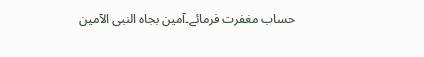حساب مغفرت فرمائے۔آمین بجاہ النبی الآمین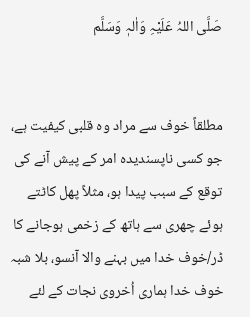صَلَّی اللہُ عَلَیْہِ وَاٰلہٖ وَسَلَّم


مطلقاً خوف سے مراد وہ قلبی کیفیت ہے،  جو کسی ناپسندیدہ امر کے پیش آنے کی توقع کے سبب پیدا ہو، مثلاً پھل کاٹتے ہوئے چھری سے ہاتھ کے زخمی ہوجانے کا ڈر/خوف خدا میں بہنے والا آنسو، بلا شبہ خوف خدا ہماری اُخروی نجات کے لئے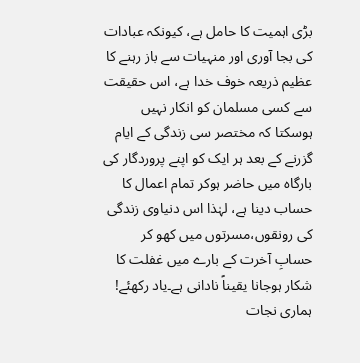بڑی اہمیت کا حامل ہے، کیونکہ عبادات کی بجا آوری اور منہیات سے باز رہنے کا عظیم ذریعہ خوف خدا ہے، اس حقیقت سے کسی مسلمان کو انکار نہیں ہوسکتا کہ مختصر سی زندگی کے ایام گزرنے کے بعد ہر ایک کو اپنے پروردگار کی بارگاہ میں حاضر ہوکر تمام اعمال کا حساب دینا ہے، لہٰذا اس دنیاوی زندگی کی رونقوں،مسرتوں میں کھو کر حسابِ آخرت کے بارے میں غفلت کا شکار ہوجانا یقیناً نادانی ہے۔یاد رکھئے! ہماری نجات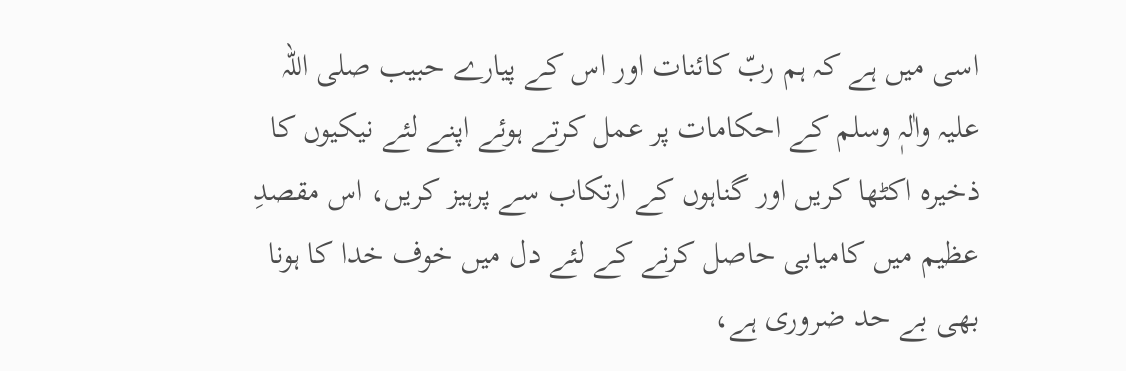اسی میں ہے کہ ہم ربّ کائنات اور اس کے پیارے حبیب صلی اللہ علیہ واٰلہٖ وسلم کے احکامات پر عمل کرتے ہوئے اپنے لئے نیکیوں کا ذخیرہ اکٹھا کریں اور گناہوں کے ارتکاب سے پرہیز کریں، اس مقصدِ عظیم میں کامیابی حاصل کرنے کے لئے دل میں خوف خدا کا ہونا بھی بے حد ضروری ہے،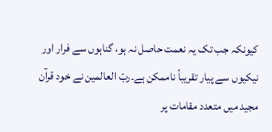کیونکہ جب تک یہ نعمت حاصل نہ ہو، گناہوں سے فرار اور نیکیوں سے پیار تقریباً ناممکن ہے۔ربّ العالمین نے خود قرآن مجید میں متعدد مقامات پر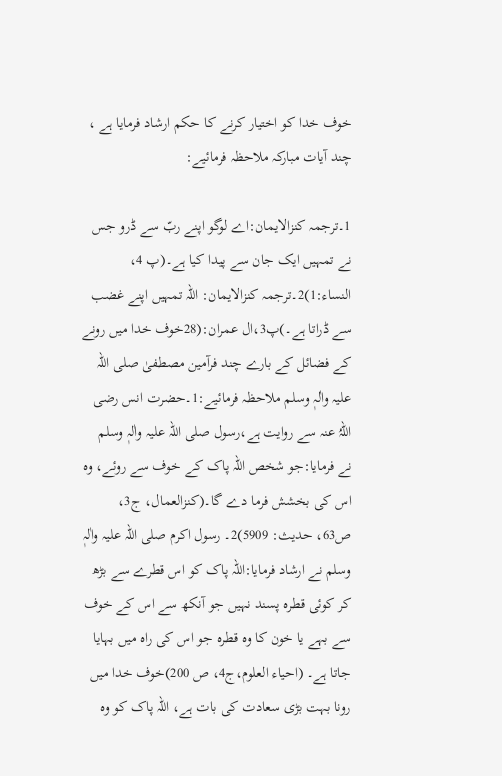خوف خدا کو اختیار کرنے کا حکم ارشاد فرمایا ہے ، چند آیات مبارکہ ملاحظہ فرمائیے:

1۔ترجمہ کنزالایمان:اے لوگو اپنے ربّ سے ڈرو جس نے تمہیں ایک جان سے پیدا کیا ہے۔(پ 4، النساء:1)2۔ترجمہ کنزالایمان: اللہ تمہیں اپنے غضب سے ڈراتا ہے۔)پ3،ال عمران:(28خوف خدا میں رونے کے فضائل کے بارے چند فرآمین مصطفیٰ صلی اللہ علیہ واٰلہٖ وسلم ملاحظہ فرمائیے:1۔حضرت انس رضی اللہُ عنہ سے روایت ہے،رسول صلی اللہ علیہ واٰلہٖ وسلم نے فرمایا:جو شخص اللہ پاک کے خوف سے روئے، وہ اس کی بخشش فرما دے گا۔(کنزالعمال، ج3، ص63، حدیث: 5909)2۔ رسول اکرم صلی اللہ علیہ واٰلہٖ وسلم نے ارشاد فرمایا:اللہ پاک کو اس قطرے سے بڑھ کر کوئی قطرہ پسند نہیں جو آنکھ سے اس کے خوف سے بہے یا خون کا وہ قطرہ جو اس کی راہ میں بہایا جاتا ہے۔ (احیاء العلوم،ج4، ص 200)خوف خدا میں رونا بہت بڑی سعادت کی بات ہے، اللہ پاک کو وہ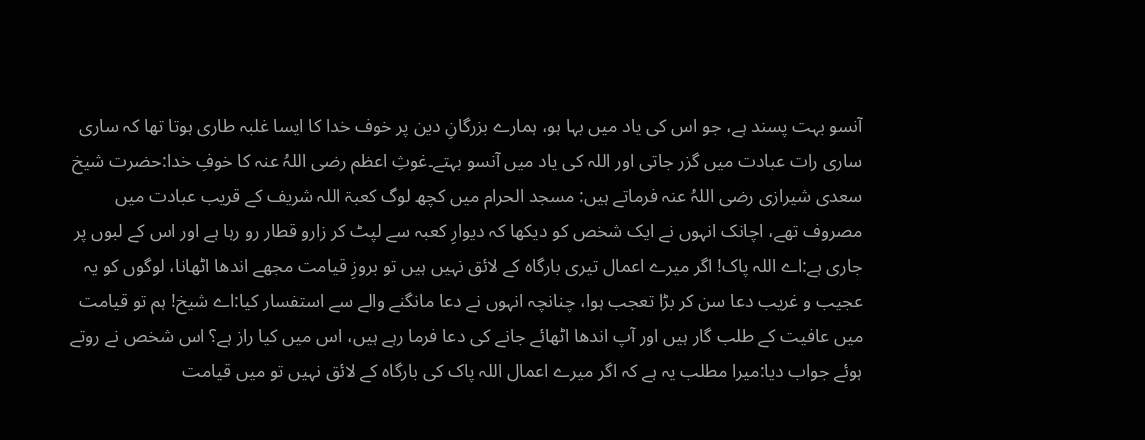آنسو بہت پسند ہے، جو اس کی یاد میں بہا ہو، ہمارے بزرگانِ دین پر خوف خدا کا ایسا غلبہ طاری ہوتا تھا کہ ساری ساری رات عبادت میں گزر جاتی اور اللہ کی یاد میں آنسو بہتے۔غوثِ اعظم رضی اللہُ عنہ کا خوفِ خدا:حضرت شیخ سعدی شیرازی رضی اللہُ عنہ فرماتے ہیں: مسجد الحرام میں کچھ لوگ کعبۃ اللہ شریف کے قریب عبادت میں مصروف تھے، اچانک انہوں نے ایک شخص کو دیکھا کہ دیوارِ کعبہ سے لپٹ کر زارو قطار رو رہا ہے اور اس کے لبوں پر جاری ہے:اے اللہ پاک! اگر میرے اعمال تیری بارگاہ کے لائق نہیں ہیں تو بروزِ قیامت مجھے اندھا اٹھانا، لوگوں کو یہ عجیب و غریب دعا سن کر بڑا تعجب ہوا، چنانچہ انہوں نے دعا مانگنے والے سے استفسار کیا:اے شیخ! ہم تو قیامت میں عافیت کے طلب گار ہیں اور آپ اندھا اٹھائے جانے کی دعا فرما رہے ہیں، اس میں کیا راز ہے؟ اس شخص نے روتے ہوئے جواب دیا:میرا مطلب یہ ہے کہ اگر میرے اعمال اللہ پاک کی بارگاہ کے لائق نہیں تو میں قیامت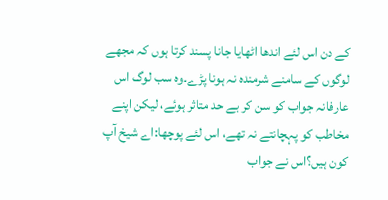کے دن اس لئے اندھا اٹھایا جانا پسند کرتا ہوں کہ مجھے لوگوں کے سامنے شرمندہ نہ ہونا پڑے۔وہ سب لوگ اس عارفانہ جواب کو سن کر بے حد متاثر ہوئے، لیکن اپنے مخاطب کو پہچانتے نہ تھے، اس لئے پوچھا:اے شیخ آپ کون ہیں؟اس نے جواب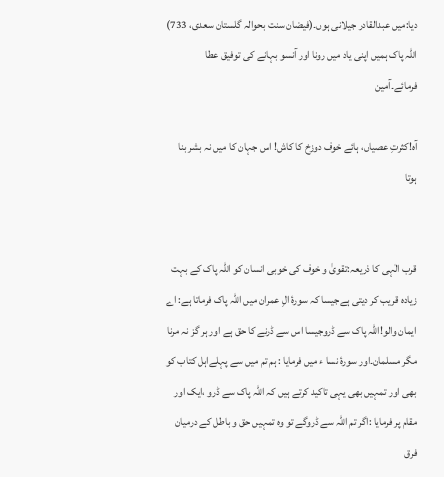دیا:میں عبدالقادر جیلانی ہوں۔(فیضان سنت بحوالہ گلستان سعدی، 733) اللہ پاک ہمیں اپنی یاد میں رونا اور آنسو بہانے کی توفیق عطا فرمائے۔آمین

آہ!کثرتِ عصیاں، ہائے خوف دوزخ کا کاش! اس جہان کا میں نہ بشر بنا ہوتا


قرب الٰہی کا ذریعہ:تقویٰ و خوف کی خوبی انسان کو اللہ پاک کے بہت زیادہ قریب کر دیتی ہےجیسا کہ سورۂ الِ عمران میں اللہ پاک فرماتا ہے: اے ایمان والو!اللہ پاک سے ڈروجیسا اس سے ڈرنے کا حق ہے اور ہر گز نہ مرنا مگر مسلمان۔اور سورۂ نسا ء میں فرمایا : ہم تم میں سے پہلےاہل کتاب کو بھی اور تمہیں بھی یہی تاکید کرتے ہیں کہ اللہ پاک سے ڈرو ،ایک اور مقام پر فرمایا :اگر تم اللہ سے ڈروگے تو وہ تمہیں حق و باطل کے درمیان فرق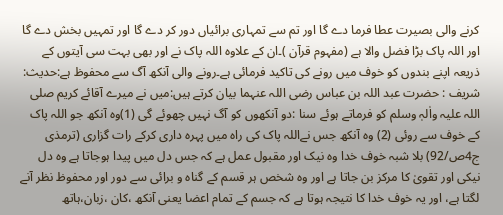کرنے والی بصیرت عطا فرما دے گا اور تم سے تمہاری برائیاں دور کر دے گا اور تمہیں بخش دے گا اور اللہ پاک بڑا فضل والا ہے (مفہوم قرآن )۔ان کے علاوہ اللہ پاک نے اور بھی بہت سی آیتوں کے ذریعہ اپنے بندوں کو خوف میں رونے کی تاکید فرمائی ہے۔رونے والی آنکھ آگ سے محفوظ ہے:حدیث: شریف : حضرت عبد اللہ بن عباس رضی اللہ عنہما بیان کرتے ہیں:میں نے میرے آقائے کریم صلی اللہ علیہ واٰلہٖ وسلم کو فرماتے ہوئے سنا :دو آنکھوں کو آگ نہیں چھوئے گی (1)وہ آنکھ جو اللہ پاک کے خوف سے روئی (2) وہ آنکھ جس نےاللہ پاک کی راہ میں پہرہ داری کرکے رات گزاری (ترمذی ج4ص/92) بلا شبہ خوف خدا وہ نیک اور مقبول عمل ہے کہ جس دل میں پیدا ہوجاتا ہے وہ دل نیکی اور تقویٰ کا مرکز بن جاتا ہے اور وہ شخص ہر قسم کے گناہ و برائی سے دور اور محفوظ نظر آنے لگتا ہے، اور یہ خوف خدا کا نتیجہ ہوتا ہے کہ جسم کے تمام اعضا یعنی آنکھ ،کان ،زبان،ہاتھ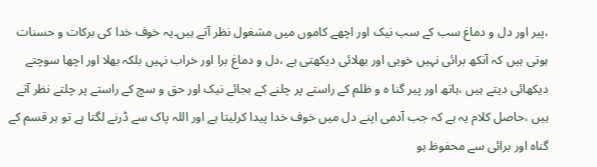،پیر اور دل و دماغ سب کے سب نیک اور اچھے کاموں میں مشغول نظر آتے ہیں۔یہ خوف خدا کی برکات و حسنات ہوتی ہیں کہ آنکھ برائی نہیں خوبی اور بھلائی دیکھتی ہے ،دل و دماغ برا اور خراب نہیں بلکہ بھلا اور اچھا سوچتے دیکھائی دیتے ہیں ،ہاتھ اور پیر گنا ہ و ظلم کے راستے پر چلنے کے بجائے نیک اور حق و سچ کے راستے پر چلتے نظر آتے ہیں ،حاصل کلام یہ ہے کہ جب آدمی اپنے دل میں خوف خدا پیدا کرلیتا ہے اور اللہ پاک سے ڈرنے لگتا ہے تو ہر قسم کے گناہ اور برائی سے محفوظ ہو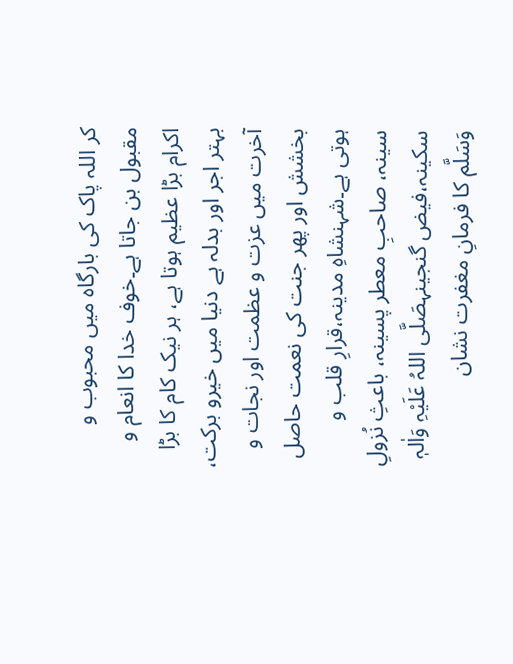کر اللہ پاک کی بارگاہ میں محبوب و مقبول بن جاتا ہے۔خوف خدا کا انعام و اکرام بڑا عظیم ہوتا ہے، ہر نیک کام کا بڑا بہتر اجر اور بدلہ ہے دنیا میں خیرو برکت، آخرت میں عزت و عظمت اور نجات و بخشش اور پھر جنت کی نعمت حاصل ہوتی ہے۔شہنشاہِ مدینہ،قرارِ قلب و سینہ، صاحبِ معطر پسینہ، باعثِ نُزولِ سکینہ،فیض گنجینہصَلَّی اللہُ عَلَیْہِ وَاٰلہٖ وَسَلَّم کا فرمانِ مغفرت نشان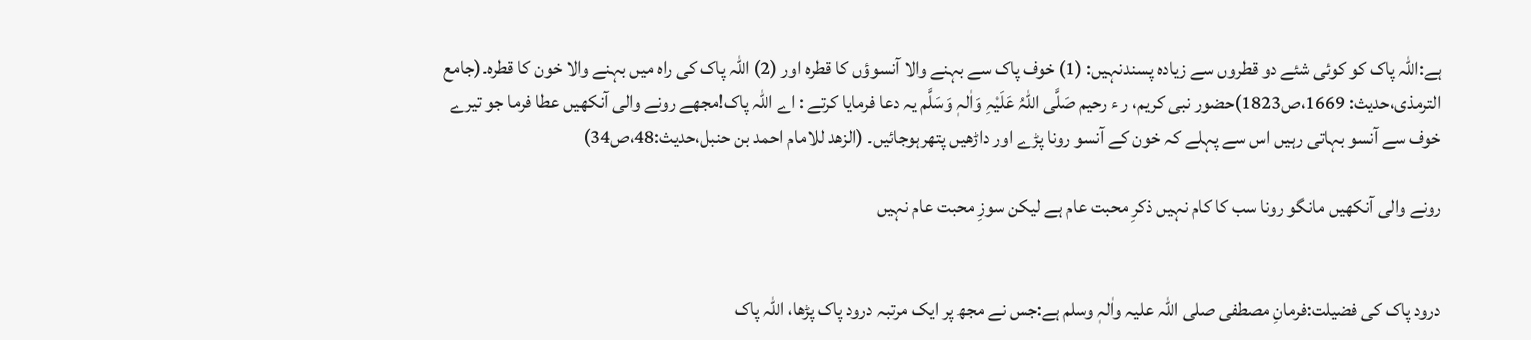ہے:اللہ پاک کو کوئی شئے دو قطروں سے زیادہ پسندنہیں: (1) خوف پاک سے بہنے والا آنسوؤں کا قطرہ اور (2) اللہ پاک کی راہ میں بہنے والا خون کا قطرہ۔(جامع الترمذی،حدیث: 1669،ص1823)حضور نبی کریم، ر ء رحیم صَلَّی اللہُ عَلَیْہِ وَاٰلہٖ وَسَلَّم یہ دعا فرمایا کرتے : اے اللہ پاک!مجھے رونے والی آنکھیں عطا فرما جو تیرے خوف سے آنسو بہاتی رہیں اس سے پہلے کہ خون کے آنسو رونا پڑے اور داڑھیں پتھرہوجائیں۔ (الزھد للامام احمد بن حنبل،حدیث:48،ص34)

رونے والی آنکھیں مانگو رونا سب کا کام نہیں ذکرِ محبت عام ہے لیکن سوزِ محبت عام نہیں


درود پاک کی فضیلت:فرمانِ مصطفی صلی اللہ علیہ واٰلہٖ وسلم ہے:جس نے مجھ پر ایک مرتبہ درود پاک پڑھا، اللہ پاک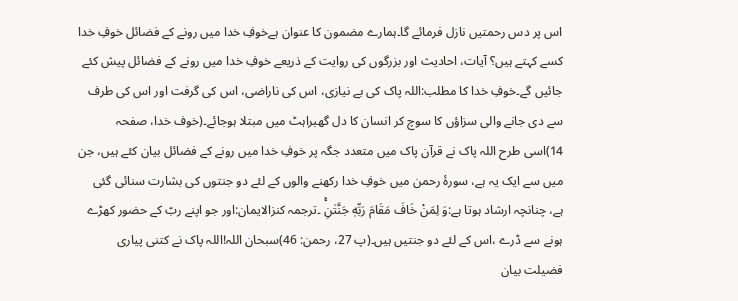اس پر دس رحمتیں نازل فرمائے گا۔ہمارے مضمون کا عنوان ہےخوفِ خدا میں رونے کے فضائل خوفِ خدا کسے کہتے ہیں؟ آیات، احادیث اور بزرگوں کی روایت کے ذریعے خوفِ خدا میں رونے کے فضائل پیش کئے جائیں گے۔خوفِ خدا کا مطلب:اللہ پاک کی بے نیازی، اس کی ناراضی، اس کی گرفت اور اس کی طرف سے دی جانے والی سزاؤں کا سوچ کر انسان کا دل گھبراہٹ میں مبتلا ہوجائے۔(خوف خدا، صفحہ 14)اسی طرح اللہ پاک نے قرآن پاک میں متعدد جگہ پر خوفِ خدا میں رونے کے فضائل بیان کئے ہیں، جن میں سے ایک یہ ہے، سورۂ رحمن میں خوفِ خدا رکھنے والوں کے لئے دو جنتوں کی بشارت سنائی گئی ہے، چنانچہ ارشاد ہوتا ہے:وَ لِمَنْ خَافَ مَقَامَ رَبِّهٖ جَنَّتٰنِۚ ۔ترجمہ کنزالایمان:اور جو اپنے ربّ کے حضور کھڑے ہونے سے ڈرے ،اس کے لئے دو جنتیں ہیں۔(پ 27، رحمن: 46)سبحان اللہ!اللہ پاک نے کتنی پیاری فضیلت بیان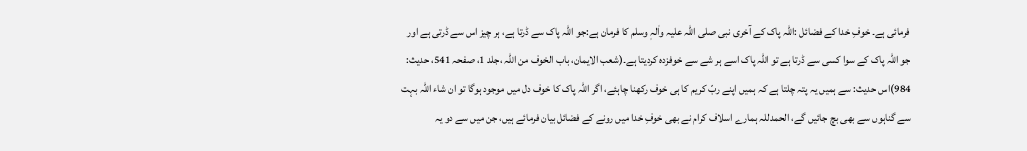فرمائی ہے۔ خوفِ خدا کے فضائل :اللہ پاک کے آخری نبی صلی اللہ علیہ واٰلہٖ وسلم کا فرمان ہے:جو اللہ پاک سے ڈرتا ہے، ہر چیز اس سے ڈرتی ہے اور جو اللہ پاک کے سوا کسی سے ڈرتا ہے تو اللہ پاک اسے ہر شے سے خوفزدہ کردیتا ہے۔(شعب الایمان، باب الخوف من اللہ ،جلد 1، صفحہ 541، حدیث: 984)اس حدیث: سے ہمیں یہ پتہ چلتا ہے کہ ہمیں اپنے ربّ کریم کا ہی خوف رکھنا چاہئے، اگر اللہ پاک کا خوف دل میں موجود ہوگا تو ان شاء اللہ بہت سے گناہوں سے بھی بچ جائیں گے، الحمدللہ ہمارے اسلاف کرام نے بھی خوفِ خدا میں رونے کے فضائل بیان فرمائے ہیں، جن میں سے دو یہ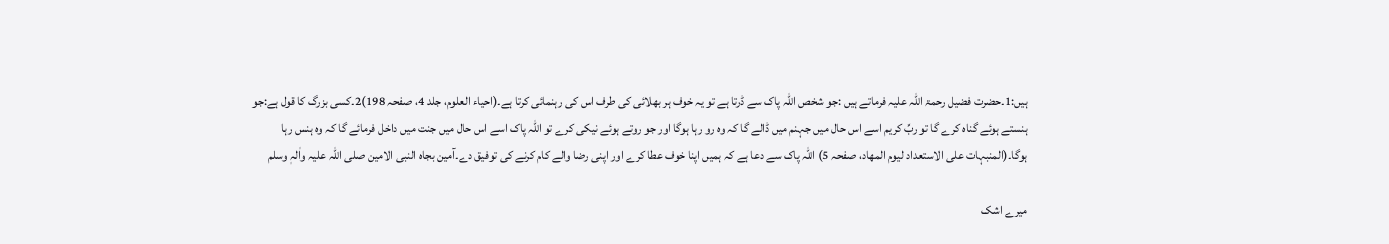ہیں:1۔حضرت فضیل رحمۃ اللہ علیہ فرماتے ہیں :جو شخص اللہ پاک سے ڈرتا ہے تو یہ خوف ہر بھلائی کی طرف اس کی رہنمائی کرتا ہے۔(احیاء العلوم، جلد 4، صفحہ 198)2۔کسی بزرگ کا قول ہے:جو ہنستے ہوئے گناہ کرے گا تو ربِّ کریم اسے اس حال میں جہنم میں ڈالے گا کہ وہ رو رہا ہوگا اور جو روتے ہوئے نیکی کرے تو اللہ پاک اسے اس حال میں جنت میں داخل فرمائے گا کہ وہ ہنس رہا ہوگا۔(المنبہات علی الاستعداد لیوم المھاد، صفحہ 5) اللہ پاک سے دعا ہے کہ ہمیں اپنا خوف عطا کرے اور اپنی رضا والے کام کرنے کی توفیق دے۔آمین بجاہ النبی الامین صلی اللہ علیہ واٰلہٖ وسلم

میرے اشک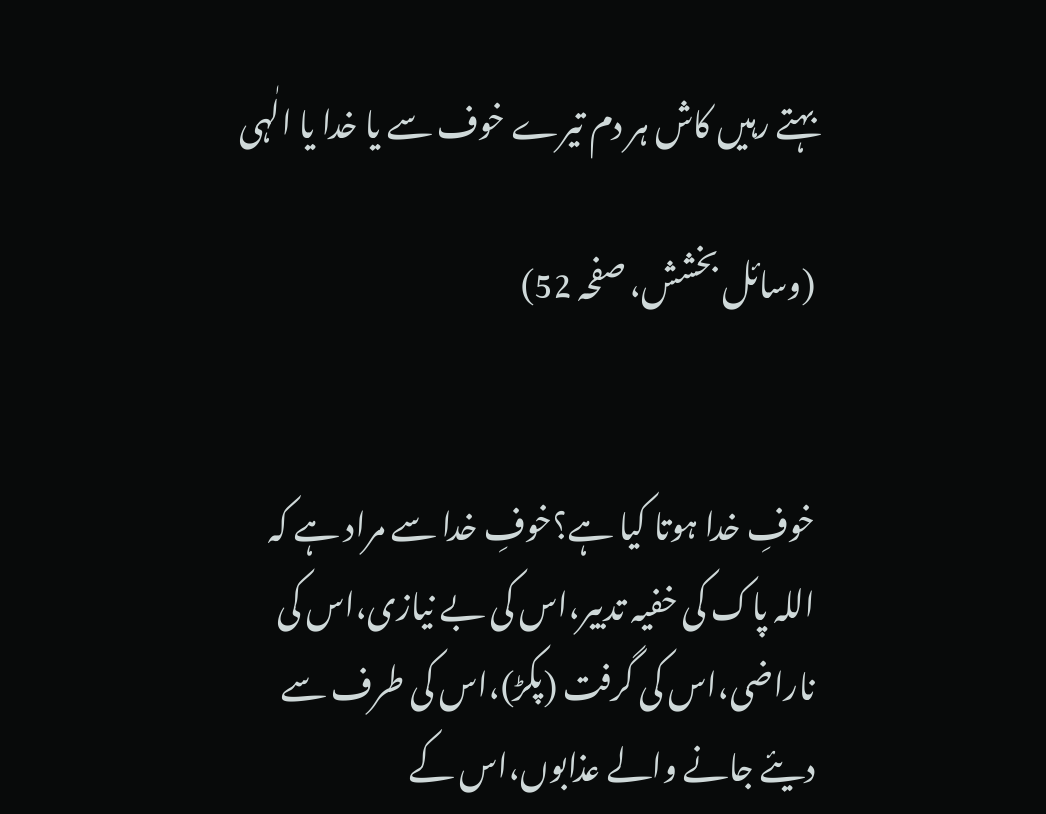بہتے رہیں کاش ہر دم تیرے خوف سے یا خدا یا الٰہی

(وسائل بخشش، صفحہ 52)


خوفِ خدا ہوتا کیا ہے؟خوفِ خدا سے مراد ہے کہ اللہ پاک کی خفیہ تدبیر،اس کی بے نیازی،اس کی ناراضی،اس کی گرفت (پکڑ)،اس کی طرف سے دیئے جانے والے عذابوں،اس کے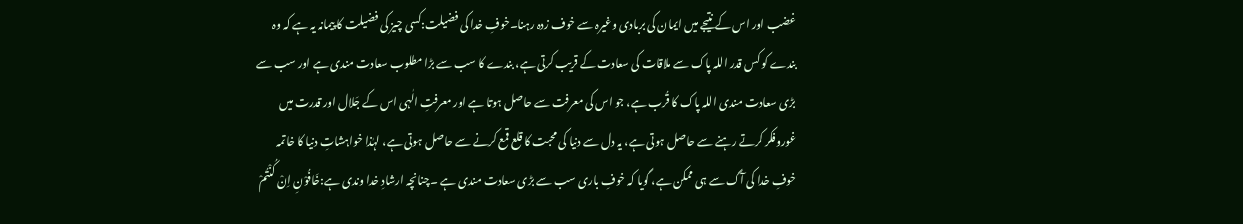غضب اور اس کے نتیجے میں ایمان کی بربادی وغیرہ سے خوف زدہ رہنا۔خوفِ خدا کی فضیلت:کسی چیز کی فضیلت کا پیمانہ یہ ہے کہ وہ بندے کو کس قدر اللہ پاک سے ملاقات کی سعادت کے قریب کرتی ہے، بندے کا سب سے بڑا مطلوب سعادت مندی ہے اور سب سے بڑی سعادت مندی اللہ پاک کا قُرب ہے، جو اس کی معرفت سے حاصل ہوتا ہے اور معرفتِ الٰہی اس کے جَلال اور قدرت میں غوروفکر کرتے رہنے سے حاصل ہوتی ہے، یہ دل سے دنیا کی محبت کا قلع قمع کرنے سے حاصل ہوتی ہے، لہٰذا خواہشاتِ دنیا کا خاتمہ خوفِ خدا کی آگ سے ہی ممکن ہے، گویا کہ خوفِ باری سب سے بڑی سعادت مندی ہے ۔چنانچہ ارشادِ خدا وندی ہے:خَافُوْنِ اِنْ کُنْتُمْ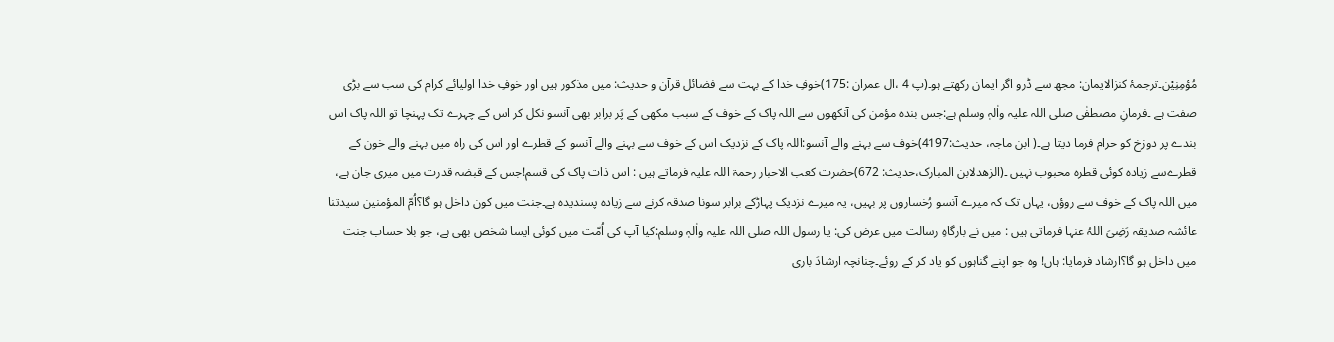مُؤمِنِیْن۔ترجمۂ کنزالایمان: مجھ سے ڈرو اگر ایمان رکھتے ہو۔(پ 4 ،ال عمران :175)خوفِ خدا کے بہت سے فضائل قرآن و حدیث: میں مذکور ہیں اور خوفِ خدا اولیائے کرام کی سب سے بڑی صفت ہے ۔فرمانِ مصطفٰی صلی اللہ علیہ واٰلہٖ وسلم ہے:جس بندہ مؤمن کی آنکھوں سے اللہ پاک کے خوف کے سبب مکھی کے پَر برابر بھی آنسو نکل کر اس کے چہرے تک پہنچا تو اللہ پاک اس بندے پر دوزخ کو حرام فرما دیتا ہے۔( ابن ماجہ، حدیث:4197)خوف سے بہنے والے آنسو:اللہ پاک کے نزدیک اس کے خوف سے بہنے والے آنسو کے قطرے اور اس کی راہ میں بہنے والے خون کے قطرےسے زیادہ کوئی قطرہ محبوب نہیں ۔(الزھدلابن المبارک،حدیث: 672)حضرت کعب الاحبار رحمۃ اللہ علیہ فرماتے ہیں : اس ذات پاک کی قسم!جس کے قبضہ قدرت میں میری جان ہے، میں اللہ پاک کے خوف سے روؤں، یہاں تک کہ میرے آنسو رُخساروں پر بہیں، یہ میرے نزدیک پہاڑکے برابر سونا صدقہ کرنے سے زیادہ پسندیدہ ہے۔جنت میں کون داخل ہو گا؟اُمّ المؤمنین سیدتنا عائشہ صدیقہ رَضِیَ اللہُ عنہا فرماتی ہیں : میں نے بارگاہِ رسالت میں عرض کی: یا رسول اللہ صلی اللہ علیہ واٰلہٖ وسلم:کیا آپ کی اُمّت میں کوئی ایسا شخص بھی ہے، جو بلا حساب جنت میں داخل ہو گا؟ارشاد فرمایا: ہاں! وہ جو اپنے گناہوں کو یاد کر کے روئے۔چنانچہ ارشادَ باری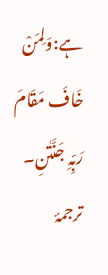ہے:وَلِمَنْ خَافَ مَقَامَ رَبِّہِ جَنَّتٰنِ۔ ترجمۂ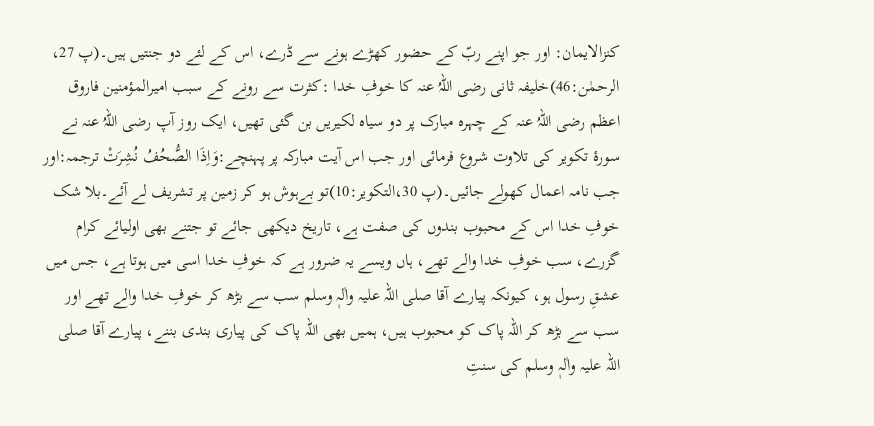کنزالایمان: اور جو اپنے ربّ کے حضور کھڑے ہونے سے ڈرے، اس کے لئے دو جنتیں ہیں۔(پ 27، الرحمٰن:46)خلیفہ ثانی رضی اللہُ عنہ کا خوفِ خدا :کثرت سے رونے کے سبب امیرالمؤمنین فاروق اعظم رضی اللہُ عنہ کے چہرہ مبارک پر دو سیاہ لکیریں بن گئی تھیں، ایک روز آپ رضی اللہُ عنہ نے سورۂ تکویر کی تلاوت شروع فرمائی اور جب اس آیت مبارکہ پر پہنچے:وَاِذَا الصُّحُفُ نُشِرَتْ ترجمہ:اور جب نامہ اعمال کھولے جائیں۔(پ 30،التکویر:10)تو بےہوش ہو کر زمین پر تشریف لے آئے۔بلا شک خوفِ خدا اس کے محبوب بندوں کی صفت ہے، تاریخ دیکھی جائے تو جتنے بھی اولیائے کرام گزرے، سب خوفِ خدا والے تھے، ہاں ویسے یہ ضرور ہے کہ خوفِ خدا اسی میں ہوتا ہے، جس میں عشقِ رسول ہو، کیونکہ پیارے آقا صلی اللہ علیہ واٰلہٖ وسلم سب سے بڑھ کر خوفِ خدا والے تھے اور سب سے بڑھ کر اللہ پاک کو محبوب ہیں، ہمیں بھی اللہ پاک کی پیاری بندی بننے، پیارے آقا صلی اللہ علیہ واٰلہٖ وسلم کی سنتِ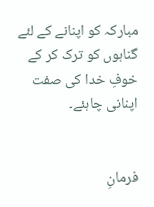مبارکہ کو اپنانے کے لئے گناہوں کو ترک کر کے خوفِ خدا کی صفت اپنانی چاہئے۔


فرمانِ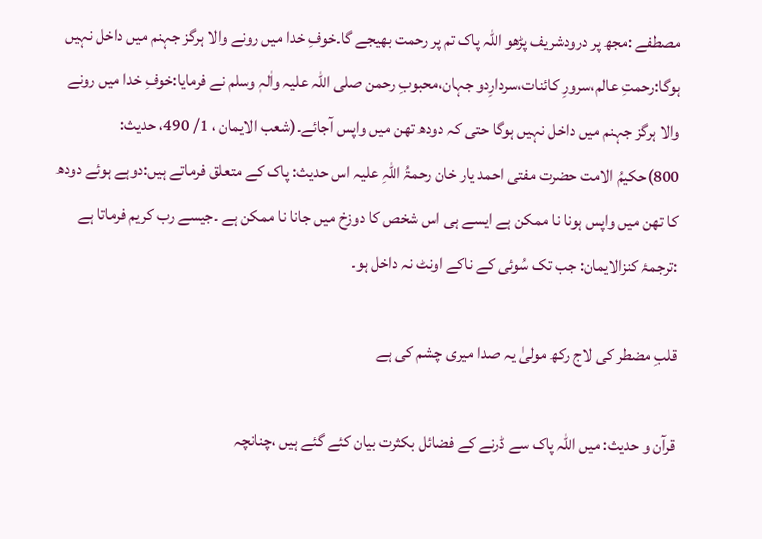مصطفے :مجھ پر درودشریف پڑھو اللہ پاک تم پر رحمت بھیجے گا۔خوفِ خدا میں رونے والا ہرگز جہنم میں داخل نہیں ہوگا:رحمتِ عالم،سرورِ کائنات،سردارِدو جہان،محبوبِ رحمن صلی اللہ علیہ واٰلہٖ وسلم نے فرمایا:خوفِ خدا میں رونے والا ہرگز جہنم میں داخل نہیں ہوگا حتی کہ دودھ تھن میں واپس آجائے۔(شعب الایمان ، 1/ 490، حدیث: 800)حکیمُ الامت حضرت مفتی احمد یار خان رحمۃُ اللہِ علیہ اس حدیث: پاک کے متعلق فرماتے ہیں:دوہے ہوئے دودھ کا تھن میں واپس ہونا نا ممکن ہے ایسے ہی اس شخص کا دوزخ میں جانا نا ممکن ہے ۔جیسے رب کریم فرماتا ہے :ترجمۂ کنزالایمان: جب تک سُوئی کے ناکے اونٹ نہ داخل ہو۔

قلبِ مضطر کی لاج رکھ مولیٰ یہ صدا میری چشم کی ہے

قرآن و حدیث: میں اللہ پاک سے ڈرنے کے فضائل بکثرت بیان کئے گئے ہیں ،چنانچہ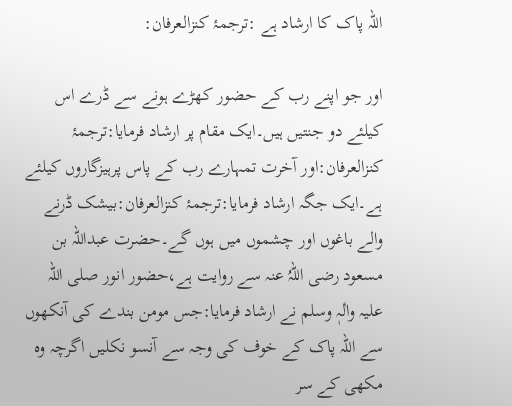اللہ پاک کا ارشاد ہے :ترجمۂ کنزالعرفان:

اور جو اپنے رب کے حضور کھڑے ہونے سے ڈرے اس کیلئے دو جنتیں ہیں۔ایک مقام پر ارشاد فرمایا:ترجمۂ کنزالعرفان:اور آخرت تمہارے رب کے پاس پرہیزگاروں کیلئے ہے۔ایک جگہ ارشاد فرمایا:ترجمۂ کنزالعرفان:بیشک ڈرنے والے باغوں اور چشموں میں ہوں گے۔حضرت عبداللہ بن مسعود رضی اللہُ عنہ سے روایت ہے،حضور انور صلی اللہ علیہ واٰلہٖ وسلم نے ارشاد فرمایا:جس مومن بندے کی آنکھوں سے اللہ پاک کے خوف کی وجہ سے آنسو نکلیں اگرچہ وہ مکھی کے سر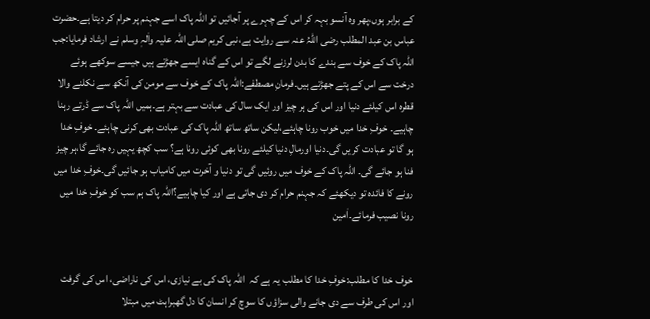کے برابر ہوں،پھر وہ آنسو بہہ کر اس کے چہرے پر آجائیں تو اللہ پاک اسے جہنم پر حرام کر دیتا ہے۔حضرت عباس بن عبد المطلب رضی اللہُ عنہ سے روایت ہے،نبی کریم صلی اللہ علیہ واٰلہٖ وسلم نے ارشاد فرمایا:جب اللہ پاک کے خوف سے بندے کا بدن لرزنے لگے تو اس کے گناہ ایسے جھڑتے ہیں جیسے سوکھے ہوئے درخت سے اس کے پتے جھڑتے ہیں۔فرمانِ مصطفے:اللہ پاک کے خوف سے مومن کی آنکھ سے نکلنے والا قطرہ اس کیلئے دنیا اور اس کی ہر چیز اور ایک سال کی عبادت سے بہتر ہے۔ہمیں اللہ پاک سے ڈرتے رہنا چاہیے۔ خوفِ خدا میں خوب رونا چاہئے،لیکن ساتھ ساتھ اللہ پاک کی عبادت بھی کرنی چاہئے۔ خوفِ خدا ہو گا تو عبادت کریں گی۔دنیا اورمالِ دنیا کیلئے رونا بھی کوئی رونا ہے؟ سب کچھ یہیں رہ جائے گا،ہر چیز فنا ہو جائے گی۔ اللہ پاک کے خوف میں روئیں گی تو دنیا و آخرت میں کامیاب ہو جائیں گی۔خوفِ خدا میں رونے کا فائدہ تو دیکھئے کہ جہنم حرام کر دی جاتی ہے اور کیا چاہیے؟اللہ پاک ہم سب کو خوفِ خدا میں رونا نصیب فرمائے۔اٰمین


خوف خدا کا مطلب:خوفِ خدا کا مطلب یہ ہے کہ  اللہ پاک کی بے نیازی، اس کی ناراضی، اس کی گرفت اور اس کی طرف سے دی جانے والی سزاؤں کا سوچ کر انسان کا دل گھبراہٹ میں مبتلا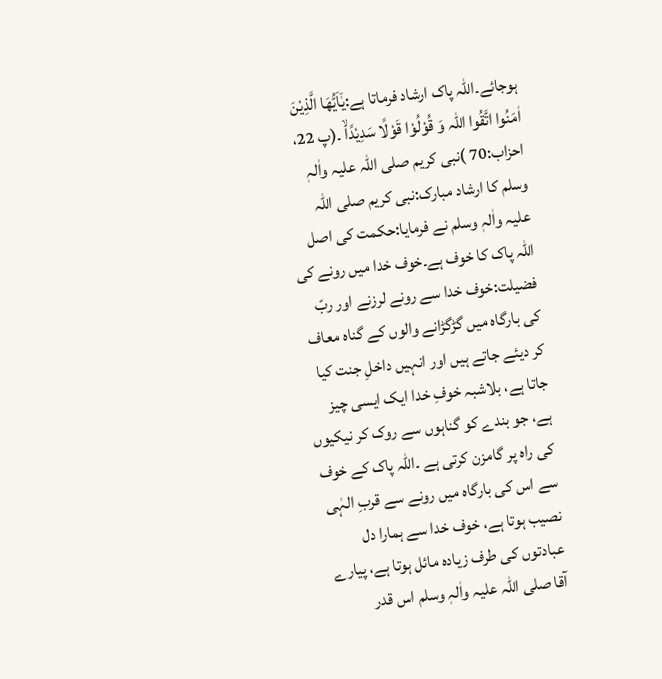ہوجائے۔اللہ پاک ارشاد فرماتا ہے:یٰۤاَیُّهَا الَّذِیْنَ اٰمَنُوا اتَّقُوا اللہ وَ قُوْلُوْا قَوْلًا سَدِیْدًاۙ ۔(پ 22، احزاب:70 )نبی کریم صلی اللہ علیہ واٰلہٖ وسلم کا ارشاد مبارک:نبی کریم صلی اللہ علیہ واٰلہٖ وسلم نے فرمایا:حکمت کی اصل اللہ پاک کا خوف ہے۔خوف خدا میں رونے کی فضیلت:خوف خدا سے رونے لرزنے اور ربّ کی بارگاہ میں گڑگڑانے والوں کے گناہ معاف کر دیئے جاتے ہیں اور انہیں داخلِ جنت کیا جاتا ہے، بلاشبہ خوفِ خدا ایک ایسی چیز ہے، جو بندے کو گناہوں سے روک کر نیکیوں کی راہ پر گامزن کرتی ہے ۔اللہ پاک کے خوف سے اس کی بارگاہ میں رونے سے قربِ الہٰی نصیب ہوتا ہے، خوف خدا سے ہمارا دل عبادتوں کی طرف زیادہ مائل ہوتا ہے، پیارے آقا صلی اللہ علیہ واٰلہٖ وسلم اس قدر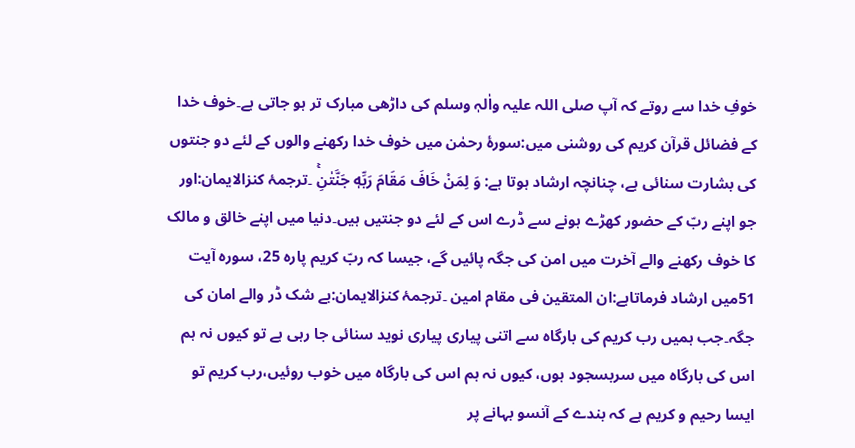خوفِ خدا سے روتے کہ آپ صلی اللہ علیہ واٰلہٖ وسلم کی داڑھی مبارک تر ہو جاتی ہے۔خوف خدا کے فضائل قرآن کریم کی روشنی میں:سورۂ رحمٰن میں خوف خدا رکھنے والوں کے لئے دو جنتوں کی بشارت سنائی ہے، چنانچہ ارشاد ہوتا ہے: وَ لِمَنْ خَافَ مَقَامَ رَبِّهٖ جَنَّتٰنِۚ ۔ترجمۂ کنزالایمان:اور جو اپنے ربّ کے حضور کھڑے ہونے سے ڈرے اس کے لئے دو جنتیں ہیں۔دنیا میں اپنے خالق و مالک کا خوف رکھنے والے آخرت میں امن کی جگہ پائیں گے، جیسا کہ ربّ کریم پارہ 25، سورہ آیت 51میں ارشاد فرماتاہے:ان المتقین فی مقام امین ۔ترجمۂ کنزالایمان:بے شک ڈر والے امان کی جگہ۔جب ہمیں رب کریم کی بارگاہ سے اتنی پیاری پیاری نوید سنائی جا رہی ہے تو کیوں نہ ہم اس کی بارگاہ میں سربسجود ہوں، کیوں نہ ہم اس کی بارگاہ میں خوب روئیں،رب کریم تو ایسا رحیم و کریم ہے کہ بندے کے آنسو بہانے پر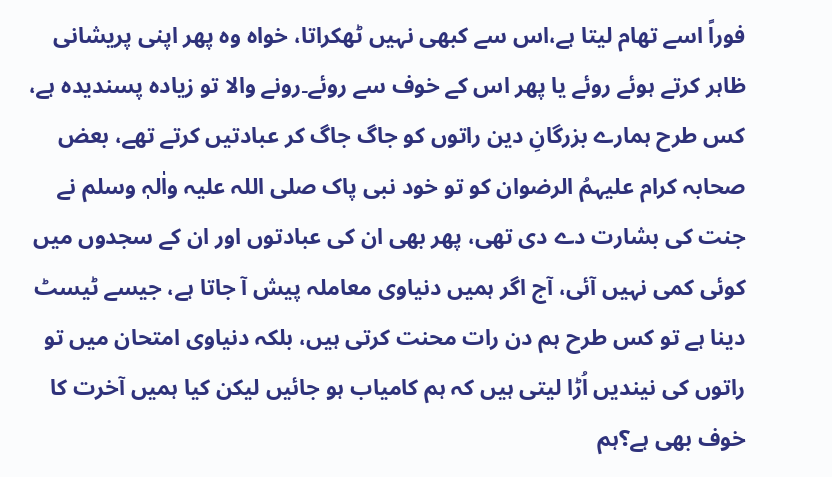فوراً اسے تھام لیتا ہے،اس سے کبھی نہیں ٹھکراتا، خواہ وہ پھر اپنی پریشانی ظاہر کرتے ہوئے روئے یا پھر اس کے خوف سے روئے۔رونے والا تو زیادہ پسندیدہ ہے، کس طرح ہمارے بزرگانِ دین راتوں کو جاگ جاگ کر عبادتیں کرتے تھے، بعض صحابہ کرام علیہمُ الرضوان کو تو خود نبی پاک صلی اللہ علیہ واٰلہٖ وسلم نے جنت کی بشارت دے دی تھی، پھر بھی ان کی عبادتوں اور ان کے سجدوں میں کوئی کمی نہیں آئی، آج اگر ہمیں دنیاوی معاملہ پیش آ جاتا ہے، جیسے ٹیسٹ دینا ہے تو کس طرح ہم دن رات محنت کرتی ہیں، بلکہ دنیاوی امتحان میں تو راتوں کی نیندیں اُڑا لیتی ہیں کہ ہم کامیاب ہو جائیں لیکن کیا ہمیں آخرت کا خوف بھی ہے؟ہم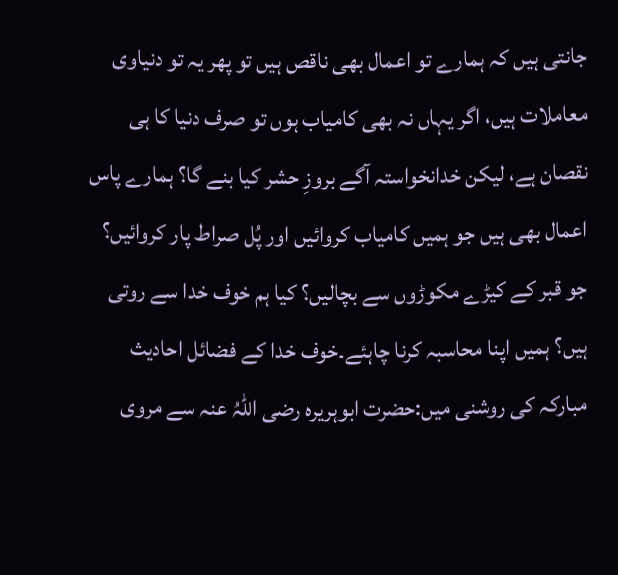جانتی ہیں کہ ہمارے تو اعمال بھی ناقص ہیں تو پھر یہ تو دنیاوی معاملات ہیں، اگر یہاں نہ بھی کامیاب ہوں تو صرف دنیا کا ہی نقصان ہے، لیکن خدانخواستہ آگے بروزِ حشر کیا بنے گا؟ ہمارے پاس اعمال بھی ہیں جو ہمیں کامیاب کروائیں اور پُل صراط پار کروائیں؟ جو قبر کے کیڑے مکوڑوں سے بچالیں؟ کیا ہم خوف خدا سے روتی ہیں؟ ہمیں اپنا محاسبہ کرنا چاہئے۔خوف خدا کے فضائل احادیث مبارکہ کی روشنی میں:حضرت ابوہریرہ رضی اللہُ عنہ سے مروی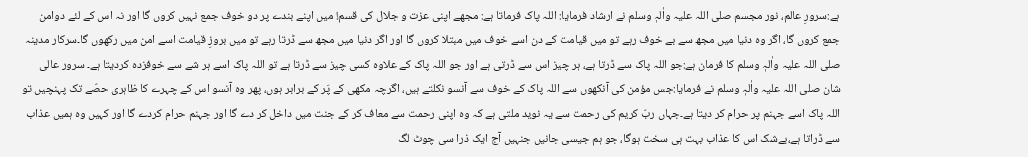ہے:سرورِ عالم، نور مجسم صلی اللہ علیہ واٰلہٖ وسلم نے ارشاد فرمایا: اللہ پاک فرماتا ہے: مجھے اپنی عزت و جلال کی قسم! میں اپنے بندے پر دو خوف جمع نہیں کروں گا اور نہ اس کے لئے دوامن جمع کروں گا، اگر وہ دنیا میں مجھ سے بے خوف رہے تو میں قیامت کے دن اسے خوف میں مبتلا کروں گا اور اگر دنیا میں مجھ سے ڈرتا رہے تو میں بروزِ قیامت اسے امن میں رکھوں گا۔سرکار مدینہ صلی اللہ علیہ واٰلہٖ وسلم کا فرمان ہے:جو اللہ پاک سے ڈرتا ہے، ہر چیز اس سے ڈرتی ہے اور جو اللہ پاک کے علاوہ کسی چیز سے ڈرتا ہے تو اللہ پاک اسے ہر شے سے خوفزدہ کردیتا ہے۔ سرور عالی شان صلی اللہ علیہ واٰلہٖ وسلم نے فرمایا:جس مؤمن کی آنکھوں سے اللہ پاک کے خوف سے آنسو نکلتے ہیں، اگرچہ مکھی کے پَر کے برابر ہوں، پھر وہ آنسو اس کے چہرے کا ظاہری حصّے تک پہنچیں تو اللہ پاک اسے جہنم پر حرام کر دیتا ہے۔جہاں ربّ کریم کی رحمت سے یہ نوید ملتی ہے کہ وہ اپنی رحمت سے معاف کر کے جنت میں داخل کر دے گا اور جہنم حرام کردے گا اور کہیں وہ ہمیں عذاب سے ڈراتا ہے،بےشک اس کا عذاب بہت ہی سخت ہوگا، جو ہم جیسی جانیں جنہیں آج ایک ذرا سی چوٹ لگ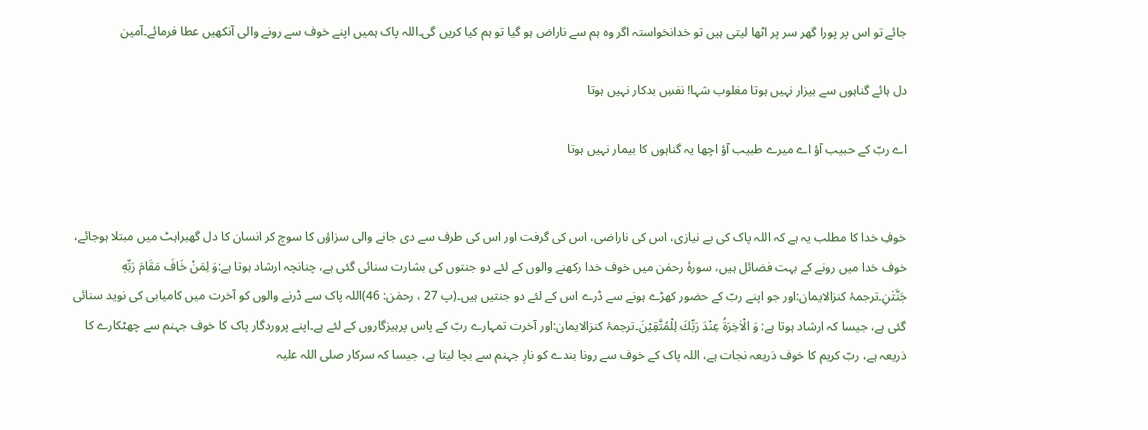جائے تو اس پر پورا گھر سر پر اٹھا لیتی ہیں تو خدانخواستہ اگر وہ ہم سے ناراض ہو گیا تو ہم کیا کریں گی۔اللہ پاک ہمیں اپنے خوف سے رونے والی آنکھیں عطا فرمائے۔آمین

دل ہائے گناہوں سے بیزار نہیں ہوتا مغلوب شہا! نفسِ بدکار نہیں ہوتا

اے ربّ کے حبیب آؤ اے میرے طبیب آؤ اچھا یہ گناہوں کا بیمار نہیں ہوتا


خوفِ خدا کا مطلب یہ ہے کہ اللہ پاک کی بے نیازی، اس کی ناراضی، اس کی گرفت اور اس کی طرف سے دی جانے والی سزاؤں کا سوچ کر انسان کا دل گھبراہٹ میں مبتلا ہوجائے، خوف خدا میں رونے کے بہت فضائل ہیں، سورۂ رحمٰن میں خوف خدا رکھنے والوں کے لئے دو جنتوں کی بشارت سنائی گئی ہے، چنانچہ ارشاد ہوتا ہے:وَ لِمَنْ خَافَ مَقَامَ رَبِّهٖ جَنَّتٰنِ۔ترجمۂ کنزالایمان:اور جو اپنے ربّ کے حضور کھڑے ہونے سے ڈرے اس کے لئے دو جنتیں ہیں۔(پ 27 ، رحمٰن: 46)اللہ پاک سے ڈرنے والوں کو آخرت میں کامیابی کی نوید سنائی گئی ہے، جیسا کہ ارشاد ہوتا ہے: وَ الْاٰخِرَةُ عِنْدَ رَبِّكَ لِلْمُتَّقِیْنَ۔ترجمۂ کنزالایمان:اور آخرت تمہارے ربّ کے پاس پرہیزگاروں کے لئے ہے۔اپنے پروردگار پاک کا خوف جہنم سے چھٹکارے کا ذریعہ ہے، ربّ کریم کا خوف ذریعہ نجات ہے، اللہ پاک کے خوف سے رونا بندے کو نارِ جہنم سے بچا لیتا ہے، جیسا کہ سرکار صلی اللہ علیہ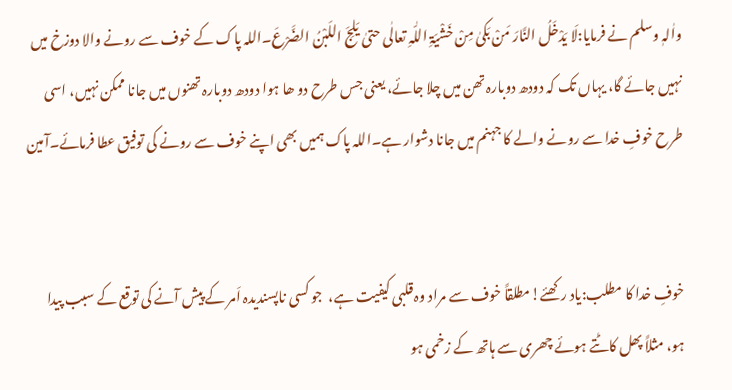واٰلہٖ وسلم نے فرمایا:لَا یَدْخَلُ النَّارَ مَنْ بَکیٰ مِنْ خَشْیَۃِ اللّٰہِ تعالٰی حتیٰ یَلِجَ اللَبْنُ الضَّرْعَ۔اللہ پاک کے خوف سے رونے والا دوزخ میں نہیں جائے گا، یہاں تک کہ دودھ دوبارہ تھن میں چلا جائے، یعنی جس طرح دو ھا ہوا دودھ دوبارہ تھنوں میں جانا ممکن نہیں، اسی طرح خوفِ خدا سے رونے والے کا جہنم میں جانا دشوار ہے۔اللہ پاک ہمیں بھی اپنے خوف سے رونے کی توفیق عطا فرمائے۔آمین


خوفِ خدا کا مطلب:یاد رکھئے!مطلقاً خوف سے مراد وہ قلبی کیفیت ہے،  جو کسی ناپسندیدہ اَمر کے پیش آنے کی توقع کے سبب پیدا ہو، مثلاً پھل کاٹتے ہوئے چھری سے ہاتھ کے زخمی ہو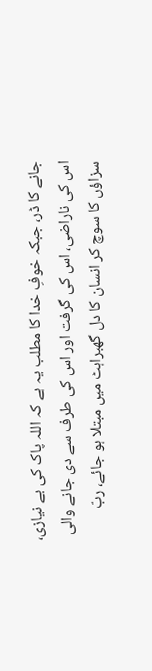جانے کا ڈر، جبکہ خوفِ خدا کا مطلب یہ ہے کہ اللہ پاک کی بے نیازی، اس کی ناراضی، اس کی گرفت اور اس کی طرف سے دی جانے والی سزاؤں کا سوچ کر انسان کا دل گھبراہٹ میں مبتلا ہو جائے، ربّ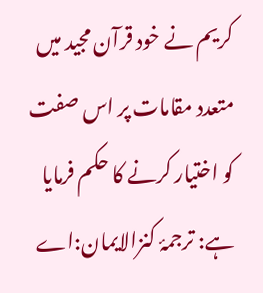کریم نے خود قرآن مجید میں متعدد مقامات پر اس صفت کو اختیار کرنے کا حکم فرمایا ہے: ترجمۂ کنزالایمان:اے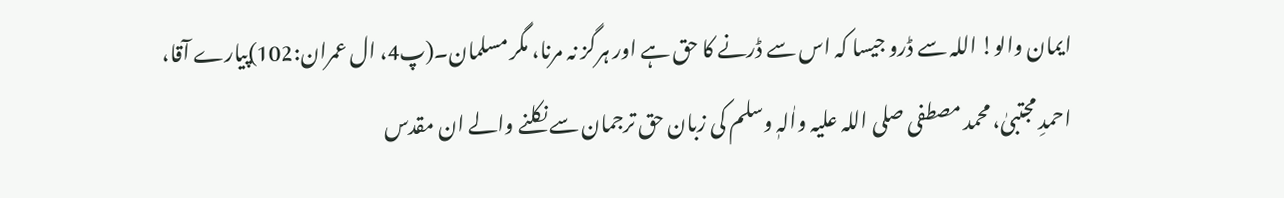ایمان والو! اللہ سے ڈرو جیسا کہ اس سے ڈرنے کا حق ہے اور ہرگز نہ مرنا، مگر مسلمان۔(پ4، ال عمران:102)پیارے آقا، احمدِ مجتبیٰ، محمد مصطفی صلی اللہ علیہ واٰلہٖ وسلم کی زبان حق ترجمان سے نکلنے والے ان مقدس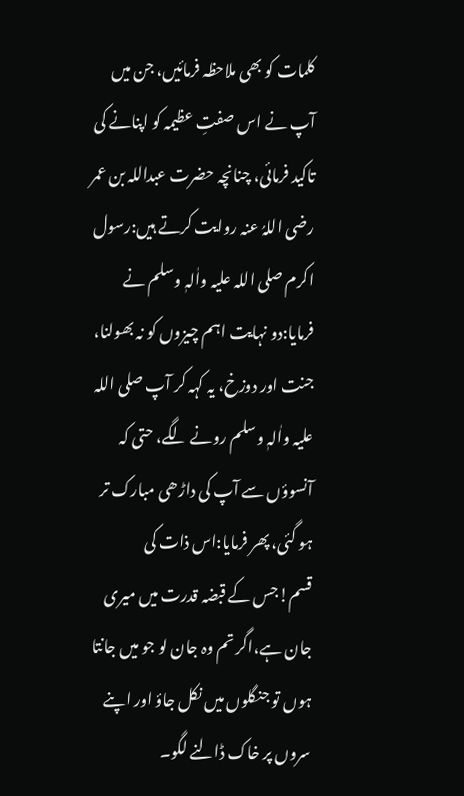کلمات کو بھی ملاحظہ فرمائیں، جن میں آپ نے اس صفتِ عظیمہ کو اپنانے کی تاکید فرمائی، چنانچہ حضرت عبداللہ بن عمر رضی اللہُ عنہ روایت کرتے ہیں:رسول اکرم صلی اللہ علیہ واٰلہٖ وسلم نے فرمایا:دو نہایت اہم چیزوں کو نہ بھولنا، جنت اور دوزخ، یہ کہہ کر آپ صلی اللہ علیہ واٰلہٖ وسلم رونے لگے، حتی کہ آنسوؤں سے آپ کی داڑھی مبارک تر ہو گئی، پھر فرمایا:اس ذات کی قسم!جس کے قبضہ قدرت میں میری جان ہے،اگر تم وہ جان لو جو میں جانتا ہوں تو جنگلوں میں نکل جاؤ اور اپنے سروں پر خاک ڈالنے لگو۔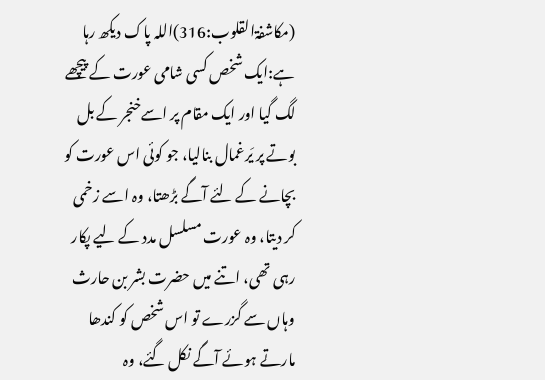(مکاشفۃالقلوب:316)اللہ پاک دیکھ رہا ہے:ایک شخص کسی شامی عورت کے پیچھے لگ گیا اور ایک مقام پر اسےخنجر کے بل بوتے پر یَرغمال بنالیا، جو کوئی اس عورت کو بچانے کے لئے آگے بڑھتا، وہ اسے زخمی کر دیتا، وہ عورت مسلسل مدد کے لیے پکار رہی تھی، اتنے میں حضرت بشر بن حارث وہاں سے گزرے تو اس شخص کو کندھا مارتے ہوئے آگے نکل گئے، وہ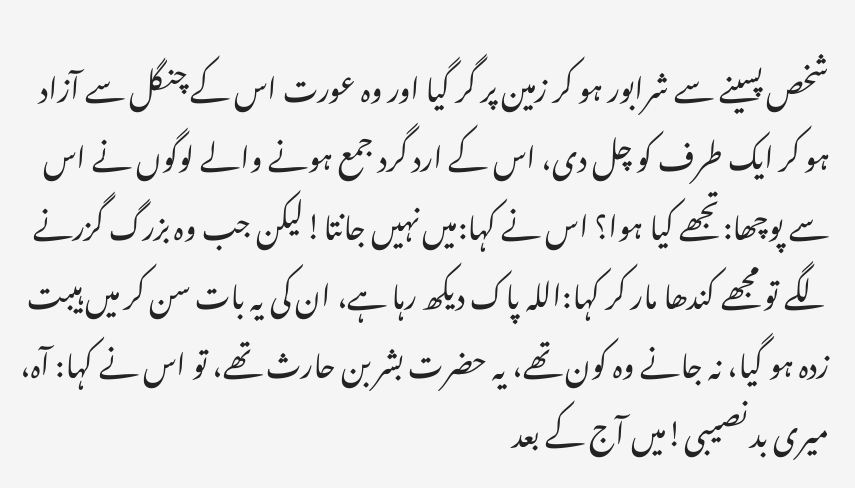شخص پسینے سے شرابور ہو کر زمین پر گر گیا اور وہ عورت اس کے چنگل سے آزاد ہو کر ایک طرف کو چل دی، اس کے ارد گرد جمع ہونے والے لوگوں نے اس سے پوچھا:تجھے کیا ہوا؟ اس نے کہا:میں نہیں جانتا!لیکن جب وہ بزرگ گزرنے لگے تو مجھے کندھا مار کر کہا:اللہ پاک دیکھ رہا ہے، ان کی یہ بات سن کر میں ہیبت زدہ ہو گیا، نہ جانے وہ کون تھے، یہ حضرت بشر بن حارث تھے، تو اس نے کہا: آہ، میری بد نصیبی!میں آج کے بعد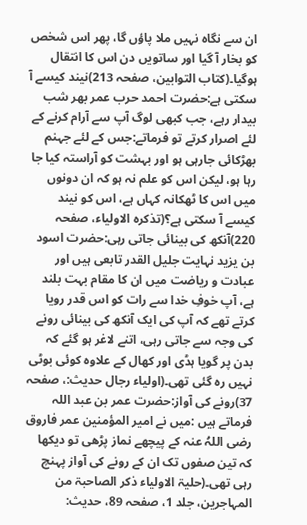ان سے نگاہ نہیں ملا پاؤں گا، پھر اس شخص کو بخار آ گیا اور ساتویں دن اس کا انتقال ہوگیا۔(کتاب التوابین، صفحہ 213)نیند کیسے آ سکتی ہے:حضرت احمد حرب عمر بھر شب بیدار رہے، جب کبھی لوگ آپ سے آرام کرنے کے لئے اصرار کرتے تو فرماتے:جس کے لئے جہنم بھڑکائی جارہی ہو اور بہشت کو آراستہ کیا جا رہا ہو، لیکن اس کو علم نہ ہو کہ ان دونوں میں اس کا ٹھکانہ کہاں ہے، اس کو نیند کیسے آ سکتی ہے؟(تذکرہ الاولیاء، صفحہ 220)آنکھ کی بینائی جاتی رہی:حضرت اسود بن یزید نہایت جلیل القدر تابعی ہیں اور عبادت و ریاضت میں ان کا مقام بہت بلند ہے، آپ خوفِ خدا سے رات کو اس قدر رویا کرتے تھے کہ آپ کی ایک آنکھ کی بینائی رونے کی وجہ سے جاتی رہی، اتنے لاغر ہو گئے کہ بدن پر گویا ہڈی اور کھال کے علاوہ کوئی بوٹی نہیں رہ گئی تھی۔(اولیاء رجال حدیث:، صفحہ 37)رونے کی آواز:حضرت عمر بن عبد اللہ فرماتے ہیں :میں نے امیر المؤمنین عمر فاروق رضی اللہُ عنہ کے پیچھے نماز پڑھی تو دیکھا کہ تین صفوں تک ان کے رونے کی آواز پہنچ رہی تھی۔(حلیۃ الاولیاء ذکر الصاحبۃ من المہاجرین، جلد 1، صفحہ 89، حدیث: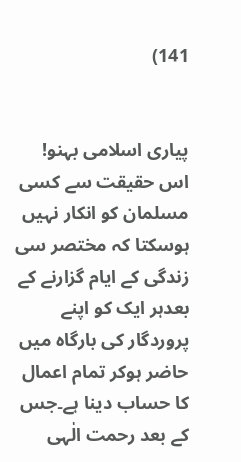141)


پیاری اسلامی بہنو! اس حقیقت سے کسی مسلمان کو انکار نہیں ہوسکتا کہ مختصر سی زندگی کے ایام گزارنے کے بعدہر ایک کو اپنے پروردگار کی بارگاہ میں حاضر ہوکر تمام اعمال کا حساب دینا ہے۔جس کے بعد رحمت الٰہی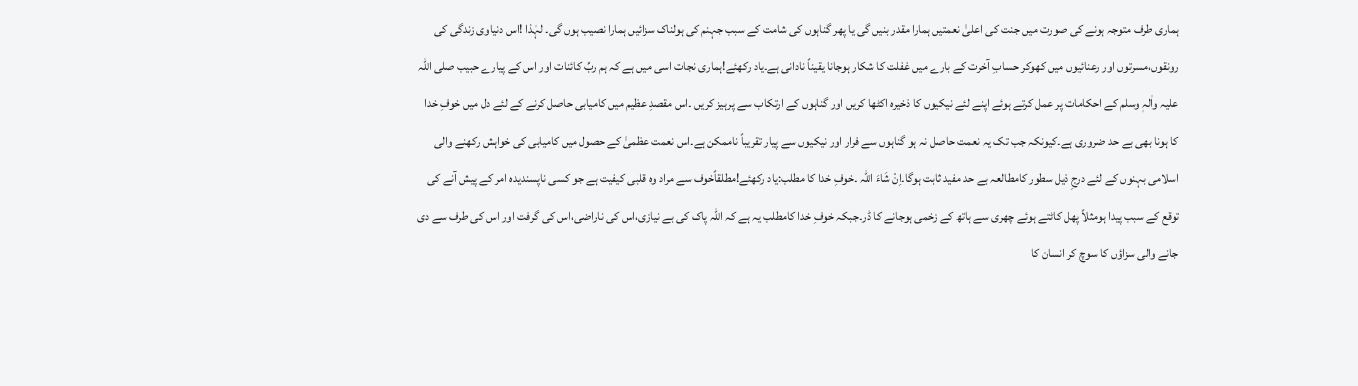ہماری طرف متوجہ ہونے کی صورت میں جنت کی اعلیٰ نعمتیں ہمارا مقدر بنیں گی یا پھر گناہوں کی شامت کے سبب جہنم کی ہولناک سزائیں ہمارا نصیب ہوں گی۔ لہٰذا !اس دنیاوی زندگی کی رونقوں،مسرتوں اور رعنائیوں میں کھوکر حسابِ آخرت کے بارے میں غفلت کا شکار ہوجانا یقیناً نادانی ہے۔یاد رکھئے!ہماری نجات اسی میں ہے کہ ہم ربِّ کائنات اور اس کے پیارے حبیب صلی اللہ علیہ واٰلہٖ وسلم کے احکامات پر عمل کرتے ہوئے اپنے لئے نیکیوں کا ذخیرہ اکٹھا کریں اور گناہوں کے ارتکاب سے پرہیز کریں ۔اس مقصدِ عظیم میں کامیابی حاصل کرنے کے لئے دل میں خوفِ خدا کا ہونا بھی بے حد ضروری ہے۔کیونکہ جب تک یہ نعمت حاصل نہ ہو گناہوں سے فرار اور نیکیوں سے پیار تقریباً ناممکن ہے۔اس نعمت عظمیٰ کے حصول میں کامیابی کی خواہش رکھنے والی اسلامی بہنوں کے لئے درجِ ذیل سطور کامطالعہ بے حد مفید ثابت ہوگا۔اِنْ شَاءَ اللہ ۔خوفِ خدا کا مطلب:یاد رکھئے!مطلقاًخوف سے مراد وہ قلبی کیفیت ہے جو کسی ناپسندیدہ امر کے پیش آنے کی توقع کے سبب پیدا ہومثلاً پھل کاٹتے ہوئے چھری سے ہاتھ کے زخمی ہوجانے کا ڈر۔جبکہ خوفِ خدا کامطلب یہ ہے کہ اللہ پاک کی بے نیازی،اس کی ناراضی،اس کی گرفت اور اس کی طرف سے دی جانے والی سزاؤں کا سوچ کر انسان کا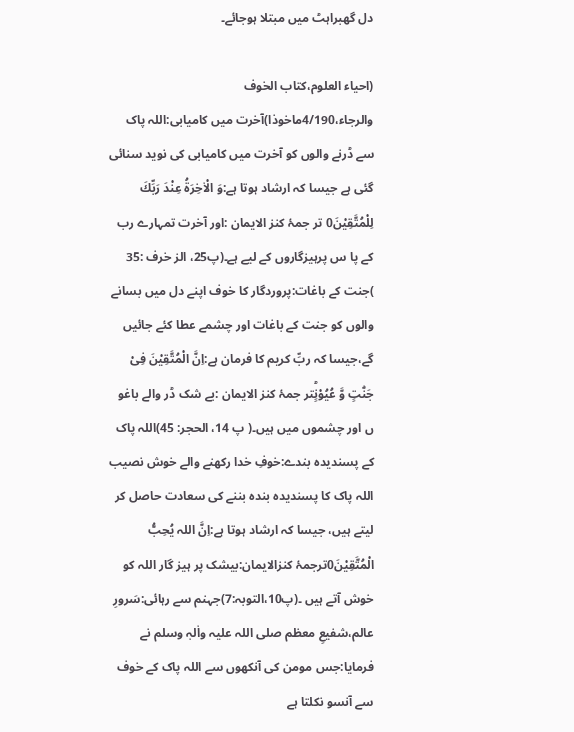دل گھبراہٹ میں مبتلا ہوجائے۔

(احیاء العلوم،کتاب الخوف والرجاء،4/190ماخوذا)آخرت میں کامیابی:اللہ پاک سے ڈرنے والوں کو آخرت میں کامیابی کی نوید سنائی گئی ہے جیسا کہ ارشاد ہوتا ہے:وَ الْاٰخِرَةُ عِنْدَ رَبِّكَ لِلْمُتَّقِیْنَ0 تر جمۂ کنز الایمان :اور آخرت تمہارے رب کے پا س پرہیزگاروں کے لیے ہے۔(پ25، الز خرف :35 )جنت کے باغات:پروردگار کا خوف اپنے دل میں بسانے والوں کو جنت کے باغات اور چشمے عطا کئے جائیں گے،جیسا کہ ربِّ کریم کا فرمان ہے:اِنَّ الْمُتَّقِیْنَ فِیْ جَنّٰتٍ وَّ عُیُوْنٍؕتر جمۂ کنز الایمان :بے شک ڈر والے باغو ں اور چشموں میں ہیں۔( پ 14، الحجر: 45)اللہ پاک کے پسندیدہ بندے:خوفِ خدا رکھنے والے خوش نصیب اللہ پاک کا پسندیدہ بندہ بننے کی سعادت حاصل کر لیتے ہیں، جیسا کہ ارشاد ہوتا ہے:اِنَّ اللہ یُحِبُّ الْمُتَّقِیْنَ0ترجمۂ کنزالایمان:بیشک پر ہیز گار اللہ کو خوش آتے ہیں ۔(پ10،التوبہ:7)جہنم سے رہائی:سَرورِ عالم،شفیعِ معظم صلی اللہ علیہ واٰلہٖ وسلم نے فرمایا:جس مومن کی آنکھوں سے اللہ پاک کے خوف سے آنسو نکلتا ہے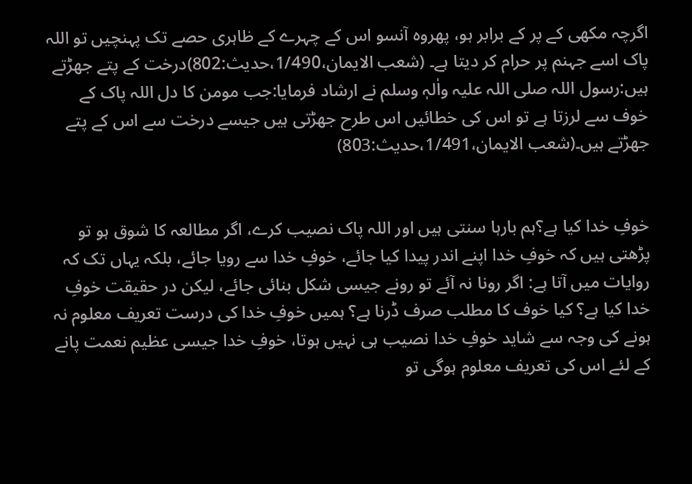اگرچہ مکھی کے پر کے برابر ہو، پھروہ آنسو اس کے چہرے کے ظاہری حصے تک پہنچیں تو اللہ پاک اسے جہنم پر حرام کر دیتا ہے۔ (شعب الایمان،1/490،حدیث:802)درخت کے پتے جھڑتے ہیں:رسول اللہ صلی اللہ علیہ واٰلہٖ وسلم نے ارشاد فرمایا:جب مومن کا دل اللہ پاک کے خوف سے لرزتا ہے تو اس کی خطائیں اس طرح جھڑتی ہیں جیسے درخت سے اس کے پتے جھڑتے ہیں۔(شعب الایمان،1/491،حدیث:803)


خوفِ خدا کیا ہے؟ہم بارہا سنتی ہیں اور اللہ پاک نصیب کرے، اگر مطالعہ کا شوق ہو تو پڑھتی ہیں کہ خوفِ خدا اپنے اندر پیدا کیا جائے، خوفِ خدا سے رویا جائے، بلکہ یہاں تک کہ روایات میں آتا ہے: اگر رونا نہ آئے تو رونے جیسی شکل بنائی جائے، لیکن در حقیقت خوفِ خدا کیا ہے؟ کیا خوف کا مطلب صرف ڈرنا ہے؟ ہمیں خوفِ خدا کی درست تعریف معلوم نہ ہونے کی وجہ سے شاید خوفِ خدا نصیب ہی نہیں ہوتا، خوفِ خدا جیسی عظیم نعمت پانے کے لئے اس کی تعریف معلوم ہوگی تو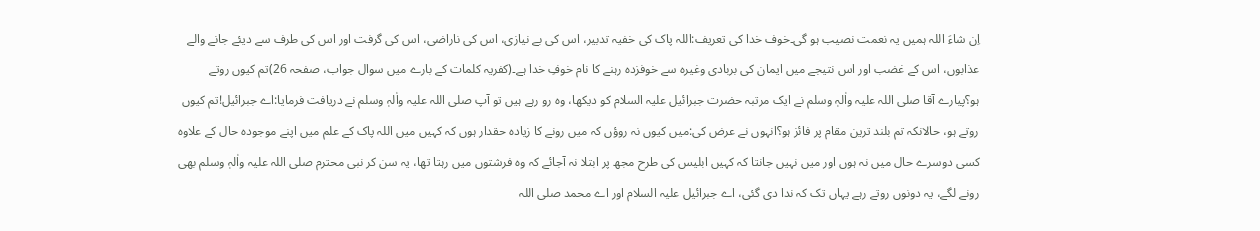اِن شاءَ اللہ ہمیں یہ نعمت نصیب ہو گی۔خوف خدا کی تعریف:اللہ پاک کی خفیہ تدبیر، اس کی بے نیازی، اس کی ناراضی، اس کی گرفت اور اس کی طرف سے دیئے جانے والے عذابوں، اس کے غضب اور اس نتیجے میں ایمان کی بربادی وغیرہ سے خوفزدہ رہنے کا نام خوفِ خدا ہے۔(کفریہ کلمات کے بارے میں سوال جواب، صفحہ 26)تم کیوں روتے ہو؟پیارے آقا صلی اللہ علیہ واٰلہٖ وسلم نے ایک مرتبہ حضرت جبرائیل علیہ السلام کو دیکھا، وہ رو رہے ہیں تو آپ صلی اللہ علیہ واٰلہٖ وسلم نے دریافت فرمایا:اے جبرائیل!تم کیوں روتے ہو، حالانکہ تم بلند ترین مقام پر فائز ہو؟انہوں نے عرض کی:میں کیوں نہ روؤں کہ میں رونے کا زیادہ حقدار ہوں کہ کہیں میں اللہ پاک کے علم میں اپنے موجودہ حال کے علاوہ کسی دوسرے حال میں نہ ہوں اور میں نہیں جانتا کہ کہیں ابلیس کی طرح مجھ پر ابتلا نہ آجائے کہ وہ فرشتوں میں رہتا تھا، یہ سن کر نبی محترم صلی اللہ علیہ واٰلہٖ وسلم بھی رونے لگے، یہ دونوں روتے رہے یہاں تک کہ ندا دی گئی، اے جبرائیل علیہ السلام اور اے محمد صلی اللہ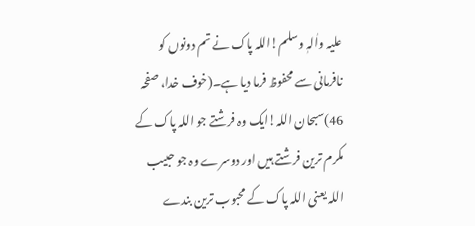علیہ واٰلہٖ وسلم!اللہ پاک نے تم دونوں کو نافرمانی سے محفوظ فرما دیا ہے۔(خوف خدا، صفحہ 46)سبحان اللہ!ایک وہ فرشتے جو اللہ پاک کے مکرم ترین فرشتے ہیں اور دوسرے وہ جو حبیب اللہ یعنی اللہ پاک کے محبوب ترین بندے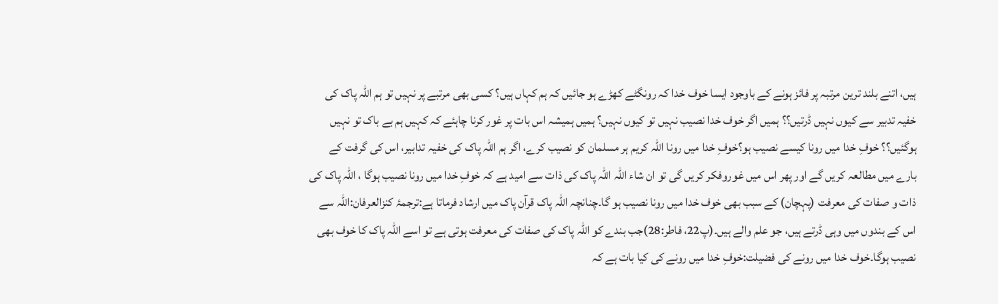ہیں، اتنے بلند ترین مرتبہ پر فائز ہونے کے باوجود ایسا خوف خدا کہ رونگٹے کھڑے ہو جائیں کہ ہم کہاں ہیں؟ کسی بھی مرتبے پر نہیں تو ہم اللہ پاک کی خفیہ تدبیر سے کیوں نہیں ڈرتیں؟؟ ہمیں اگر خوف خدا نصیب نہیں تو کیوں نہیں؟ ہمیں ہمیشہ اس بات پر غور کرنا چاہئے کہ کہیں ہم بے باک تو نہیں ہوگئیں؟؟ خوفِ خدا میں رونا کیسے نصیب ہو؟خوفِ خدا میں رونا اللہ کریم ہر مسلمان کو نصیب کرے، اگر ہم اللہ پاک کی خفیہ تدابیر، اس کی گرفت کے بارے میں مطالعہ کریں گے اور پھر اس میں غوروفکر کریں گی تو ان شاء اللہ اللہ پاک کی ذات سے امید ہے کہ خوفِ خدا میں رونا نصیب ہوگا ، اللہ پاک کی ذات و صفات کی معرفت (پہچان) کے سبب بھی خوف خدا میں رونا نصیب ہو گا۔چنانچہ اللہ پاک قرآن پاک میں ارشاد فرماتا ہے:ترجمۂ کنزالعرفان:اللہ سے اس کے بندوں میں وہی ڈرتے ہیں، جو علم والے ہیں۔(پ22، فاطر:28)جب بندے کو اللہ پاک کی صفات کی معرفت ہوتی ہے تو اسے اللہ پاک کا خوف بھی نصیب ہوگا۔خوف خدا میں رونے کی فضیلت:خوفِ خدا میں رونے کی کیا بات ہے کہ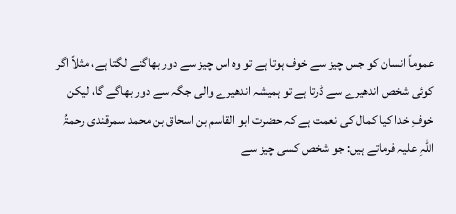عموماً انسان کو جس چیز سے خوف ہوتا ہے تو وہ اس چیز سے دور بھاگنے لگتا ہے، مثلاً اگر کوئی شخص اندھیرے سے ڈرتا ہے تو ہمیشہ اندھیرے والی جگہ سے دور بھاگے گا، لیکن خوفِ خدا کیا کمال کی نعمت ہے کہ حضرت ابو القاسم بن اسحاق بن محمد سمرقندی رحمۃُ اللہِ علیہ فرماتے ہیں: جو شخص کسی چیز سے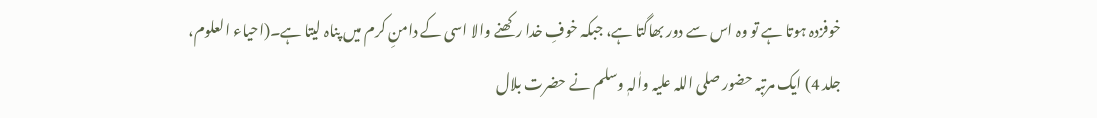خوفزدہ ہوتا ہے تو وہ اس سے دور بھاگتا ہے، جبکہ خوفِ خدا رکھنے والا اسی کے دامنِ کرم میں پناہ لیتا ہے۔(احیاء العلوم، جلد 4) ایک مرتبہ حضور صلی اللہ علیہ واٰلہٖ وسلم نے حضرت بلال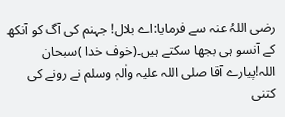رضی اللہُ عنہ سے فرمایا:اے بلال! جہنم کی آگ کو آنکھ کے آنسو ہی بجھا سکتے ہیں۔(خوف خدا )سبحان اللہ!پیارے آقا صلی اللہ علیہ واٰلہٖ وسلم نے رونے کی کتنی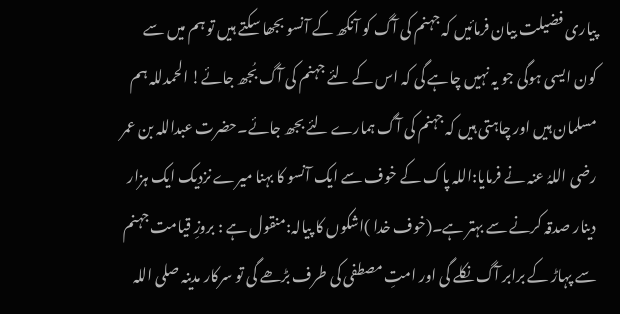پیاری فضیلت بیان فرمائیں کہ جہنم کی آگ کو آنکھ کے آنسو بجھا سکتے ہیں تو ہم میں سے کون ایسی ہوگی جو یہ نہیں چاہے گی کہ اس کے لئے جہنم کی آگ بُجھ جائے! الحمدللہ ہم مسلمان ہیں اور چاہتی ہیں کہ جہنم کی آگ ہمارے لئے بجھ جائے۔حضرت عبداللہ بن عمر رضی اللہُ عنہ نے فرمایا:اللہ پاک کے خوف سے ایک آنسو کا بہنا میرے نزدیک ایک ہزار دینار صدقہ کرنے سے بہتر ہے۔(خوف خدا )اشکوں کا پیالہ:منقول ہے : بروزِ قیامت جہنم سے پہاڑ کے برابر آگ نکلے گی اور امتِ مصطفی کی طرف بڑھے گی تو سرکار مدینہ صلی اللہ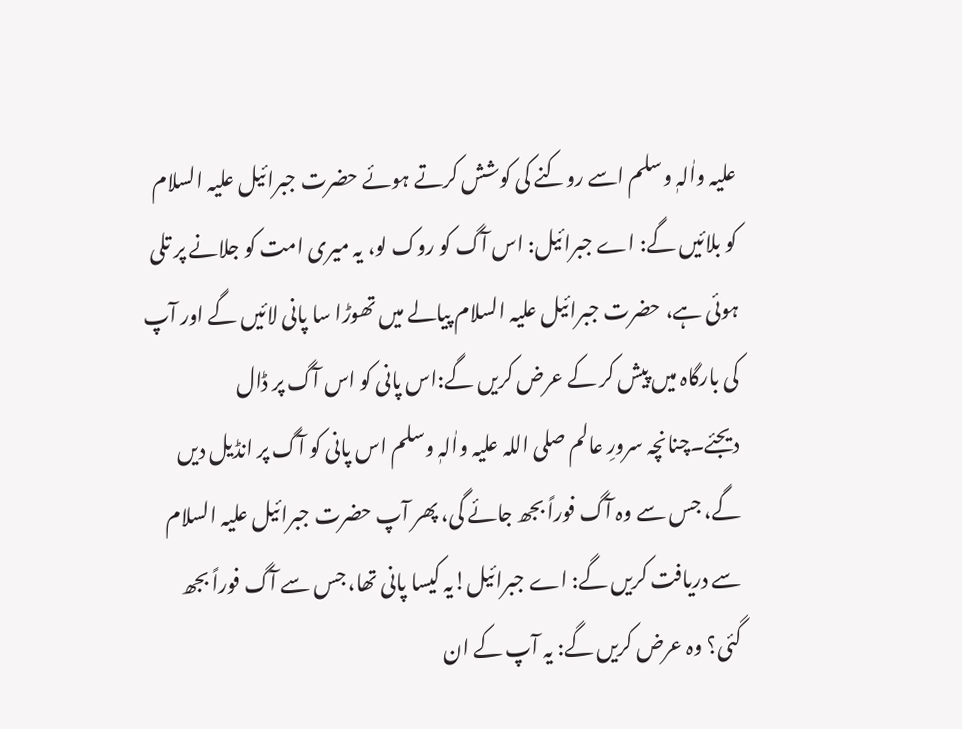علیہ واٰلہٖ وسلم اسے روکنے کی کوشش کرتے ہوئے حضرت جبرائیل علیہ السلام کو بلائیں گے: اے جبرائیل: اس آگ کو روک لو، یہ میری امت کو جلانے پر تلی ہوئی ہے، حضرت جبرائیل علیہ السلام پیالے میں تھوڑا سا پانی لائیں گے اور آپ کی بارگاہ میں پیش کر کے عرض کریں گے:اس پانی کو اس آگ پر ڈال دیجئے۔چنانچہ سرورِ عالم صلی اللہ علیہ واٰلہٖ وسلم اس پانی کو آگ پر انڈیل دیں گے، جس سے وہ آگ فوراً بجھ جائے گی، پھر آپ حضرت جبرائیل علیہ السلام سے دریافت کریں گے: اے جبرائیل!یہ کیسا پانی تھا، جس سے آگ فوراً بجھ گئی؟ وہ عرض کریں گے: یہ آپ کے ان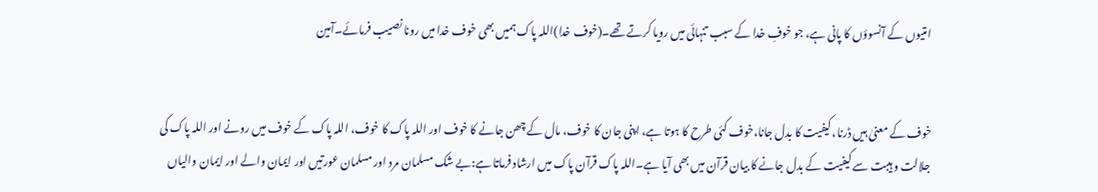امتیوں کے آنسوؤں کا پانی ہے، جو خوفِ خدا کے سبب تنہائی میں رویا کرتے تھے۔(خوف خدا)اللہ پاک ہمیں بھی خوف خدا میں رونا نصیب فرمائے۔آمین


خوف کے معنیٰ ہیں ڈرنا، کیفیت کا بدل جانا،خوف کئی طرح کا ہوتا ہے، اپنی جان کا خوف، مال کے چھن جانے کا خوف اور اللہ پاک کا خوف، اللہ پاک کے خوف میں رونے اور اللہ پاک کی جلالت و ہیبت سے کیفیت کے بدل جانے کا بیان قرآن میں بھی آیا ہے۔اللہ پاک قرآن پاک میں ارشاد فرماتا ہے:بے شک مسلمان مرد اور مسلمان عورتیں اور ایمان والے اور ایمان والیاں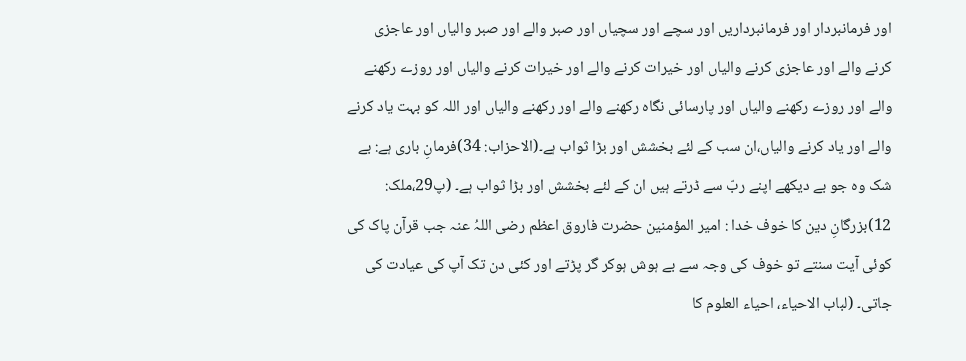اور فرمانبردار اور فرمانبرداریں اور سچے اور سچیاں اور صبر والے اور صبر والیاں اور عاجزی کرنے والے اور عاجزی کرنے والیاں اور خیرات کرنے والے اور خیرات کرنے والیاں اور روزے رکھنے والے اور روزے رکھنے والیاں اور پارسائی نگاہ رکھنے والے اور رکھنے والیاں اور اللہ کو بہت یاد کرنے والے اور یاد کرنے والیاں،ان سب کے لئے بخشش اور بڑا ثواب ہے۔(الاحزاب: 34)فرمانِ باری ہے: بے شک وہ جو بے دیکھے اپنے ربّ سے ڈرتے ہیں ان کے لئے بخشش اور بڑا ثواب ہے۔ (پ29،ملک: 12)بزرگانِ دین کا خوف خدا : امیر المؤمنین حضرت فاروق اعظم رضی اللہُ عنہ جب قرآن پاک کی کوئی آیت سنتے تو خوف کی وجہ سے بے ہوش ہوکر گر پڑتے اور کئی دن تک آپ کی عیادت کی جاتی۔ (لباب الاحیاء، احیاء العلوم کا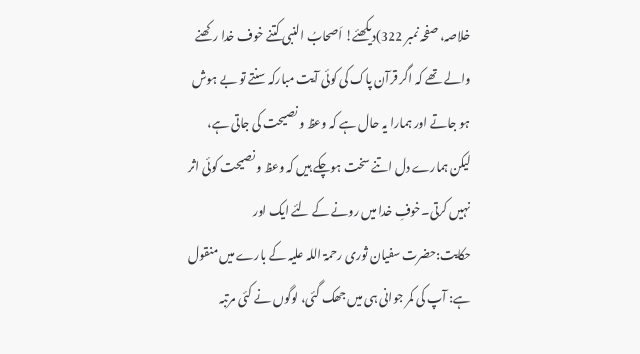خلاصہ، صفحہ نمبر 322)دیکھئے! اَصحابُ النبی کتنے خوف خدا رکھنے والے تھے کہ اگر قرآن پاک کی کوئی آیت مبارکہ سنتے تو بے ہوش ہو جاتے اور ہمارا یہ حال ہے کہ وعظ و نصیحت کی جاتی ہے، لیکن ہمارے دل اتنے سخت ہوچکے ہیں کہ وعظ و نصیحت کوئی اثر نہیں کرتی۔خوفِ خدا میں رونے کے لئے ایک اور حکایت:حضرت سفیان ثوری رحمۃ اللہ علیہ کے بارے میں منقول ہے: آپ کی کمر جوانی ہی میں جھک گئی، لوگوں نے کئی مرتبہ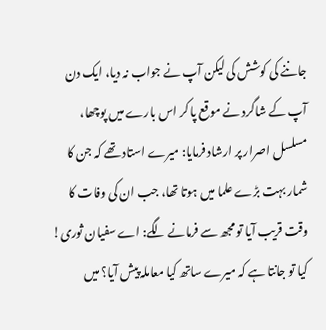جاننے کی کوشش کی لیکن آپ نے جواب نہ دیا، ایک دن آپ کے شاگرد نے موقع پا کر اس بارے میں پوچھا، مسلسل اصرار پر ارشاد فرمایا: میرے استاد تھے کہ جن کا شمار بہت بڑے علما میں ہوتا تھا، جب ان کی وفات کا وقت قریب آیا تو مجھ سے فرمانے لگے: اے سفیان ثوری! کیا تو جانتا ہے کہ میرے ساتھ کیا معاملہ پیش آیا؟ میں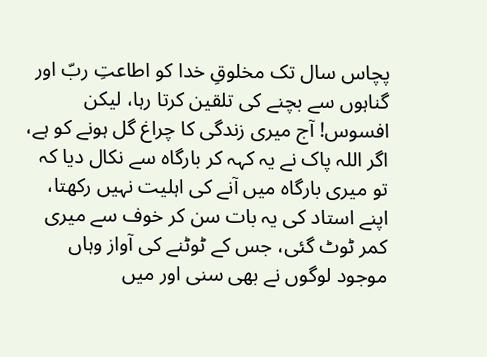پچاس سال تک مخلوقِ خدا کو اطاعتِ ربّ اور گناہوں سے بچنے کی تلقین کرتا رہا، لیکن افسوس! آج میری زندگی کا چراغ گل ہونے کو ہے، اگر اللہ پاک نے یہ کہہ کر بارگاہ سے نکال دیا کہ تو میری بارگاہ میں آنے کی اہلیت نہیں رکھتا، اپنے استاد کی یہ بات سن کر خوف سے میری کمر ٹوٹ گئی، جس کے ٹوٹنے کی آواز وہاں موجود لوگوں نے بھی سنی اور میں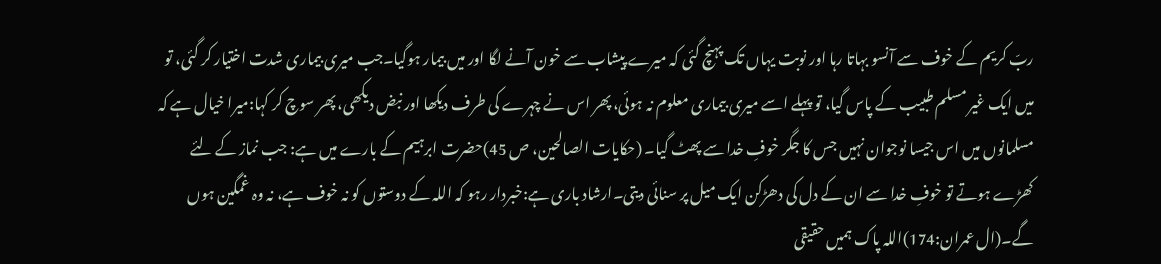ربّ کریم کے خوف سے آنسو بہاتا رہا اور نوبت یہاں تک پہنچ گئی کہ میرے پیشاب سے خون آنے لگا اور میں بیمار ہوگیا۔جب میری بیماری شدت اختیار کر گئی، تو میں ایک غیر مسلم طبیب کے پاس گیا، تو پہلے اسے میری بیماری معلوم نہ ہوئی، پھر اس نے چہرے کی طرف دیکھا اور نبض دیکھی، پھر سوچ کر کہا:میرا خیال ہے کہ مسلمانوں میں اس جیسا نوجوان نہیں جس کا جگر خوفِ خدا سے پھٹ گیا۔ (حکایات الصالحین، ص 45)حضرت ابرہیم کے بارے میں ہے: جب نماز کے لئے کھڑے ہوتے تو خوفِ خدا سے ان کے دل کی دھڑکن ایک میل پر سنائی دیتی۔ارشاد باری ہے:خبردار رہو کہ اللہ کے دوستوں کو نہ خوف ہے، نہ وہ غمگین ہوں گے۔(ال عمران:174)اللہ پاک ہمیں حقیقی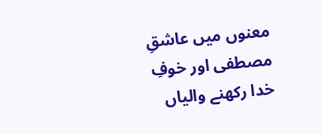معنوں میں عاشقِ مصطفی اور خوفِ خدا رکھنے والیاں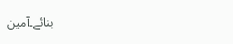بنائے۔آمین